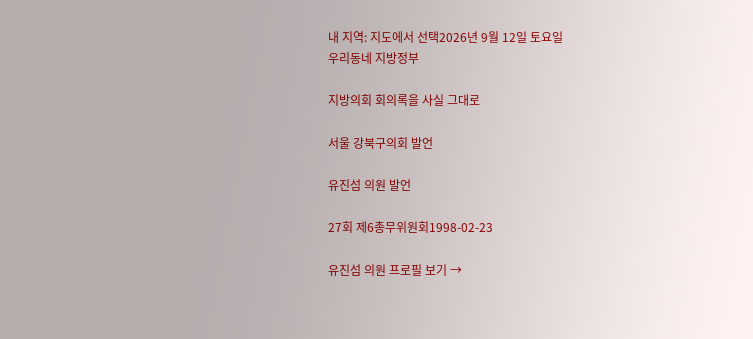내 지역: 지도에서 선택2026년 9월 12일 토요일
우리동네 지방정부

지방의회 회의록을 사실 그대로

서울 강북구의회 발언

유진섬 의원 발언

27회 제6총무위원회1998-02-23

유진섬 의원 프로필 보기 →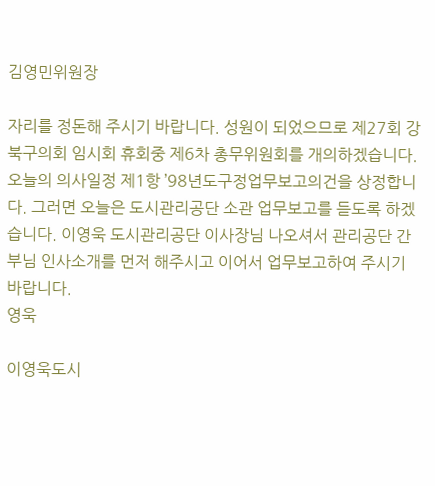김영민위원장

자리를 정돈해 주시기 바랍니다. 성원이 되었으므로 제27회 강북구의회 임시회 휴회중 제6차 총무위원회를 개의하겠습니다.
오늘의 의사일정 제1항 ’98년도구정업무보고의건을 상정합니다. 그러면 오늘은 도시관리공단 소관 업무보고를 듣도록 하겠습니다. 이영욱 도시관리공단 이사장님 나오셔서 관리공단 간부님 인사소개를 먼저 해주시고 이어서 업무보고하여 주시기 바랍니다.
영욱

이영욱도시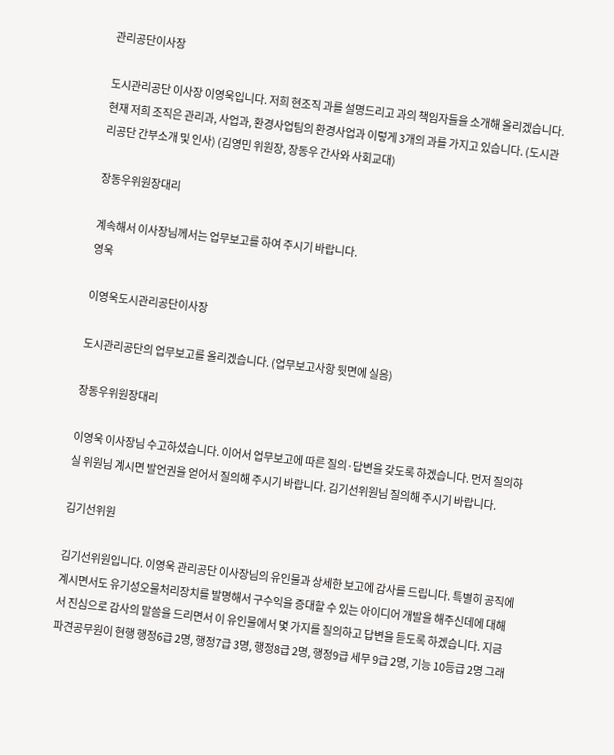관리공단이사장

도시관리공단 이사장 이영욱입니다. 저희 현조직 과를 설명드리고 과의 책임자들을 소개해 올리겠습니다. 현재 저희 조직은 관리과, 사업과, 환경사업팀의 환경사업과 이렇게 3개의 과를 가지고 있습니다. (도시관리공단 간부소개 및 인사) (김영민 위원장, 장동우 간사와 사회교대)

장동우위원장대리

계속해서 이사장님께서는 업무보고를 하여 주시기 바랍니다.
영욱

이영욱도시관리공단이사장

도시관리공단의 업무보고를 올리겠습니다. (업무보고사항 뒷면에 실음)

장동우위원장대리

이영욱 이사장님 수고하셨습니다. 이어서 업무보고에 따른 질의·답변을 갖도록 하겠습니다. 먼저 질의하실 위원님 계시면 발언권을 얻어서 질의해 주시기 바랍니다. 김기선위원님 질의해 주시기 바랍니다.

김기선위원

김기선위원입니다. 이영욱 관리공단 이사장님의 유인물과 상세한 보고에 감사를 드립니다. 특별히 공직에 계시면서도 유기성오물처리장치를 발명해서 구수익을 증대할 수 있는 아이디어 개발을 해주신데에 대해서 진심으로 감사의 말씀을 드리면서 이 유인물에서 몇 가지를 질의하고 답변을 듣도록 하겠습니다. 지금 파견공무원이 현행 행정6급 2명, 행정7급 3명, 행정8급 2명, 행정9급 세무 9급 2명, 기능 10등급 2명 그래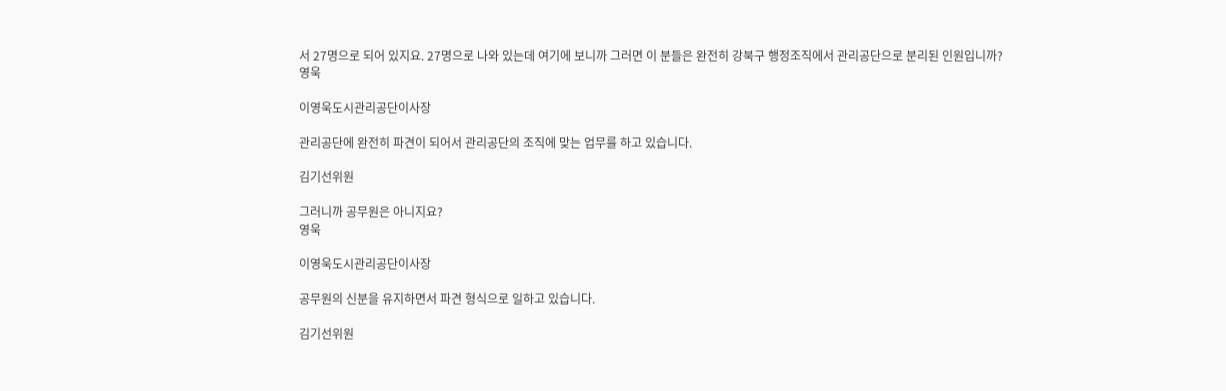서 27명으로 되어 있지요. 27명으로 나와 있는데 여기에 보니까 그러면 이 분들은 완전히 강북구 행정조직에서 관리공단으로 분리된 인원입니까?
영욱

이영욱도시관리공단이사장

관리공단에 완전히 파견이 되어서 관리공단의 조직에 맞는 업무를 하고 있습니다.

김기선위원

그러니까 공무원은 아니지요?
영욱

이영욱도시관리공단이사장

공무원의 신분을 유지하면서 파견 형식으로 일하고 있습니다.

김기선위원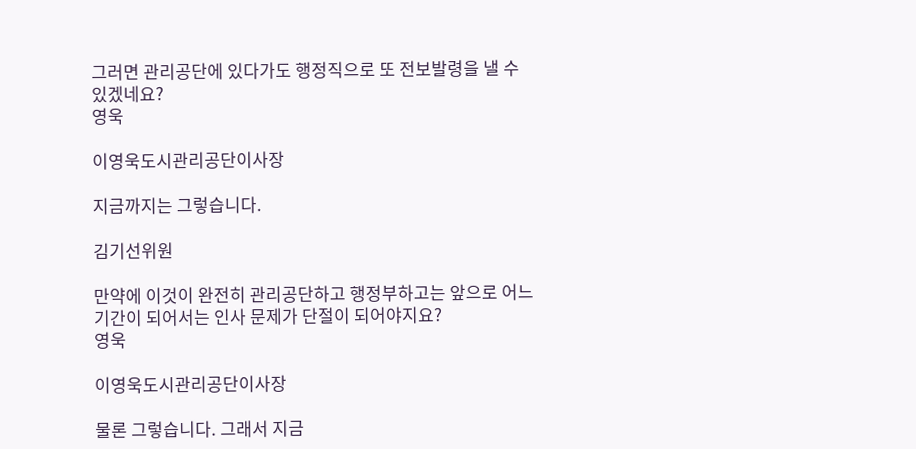그러면 관리공단에 있다가도 행정직으로 또 전보발령을 낼 수 있겠네요?
영욱

이영욱도시관리공단이사장

지금까지는 그렇습니다.

김기선위원

만약에 이것이 완전히 관리공단하고 행정부하고는 앞으로 어느 기간이 되어서는 인사 문제가 단절이 되어야지요?
영욱

이영욱도시관리공단이사장

물론 그렇습니다. 그래서 지금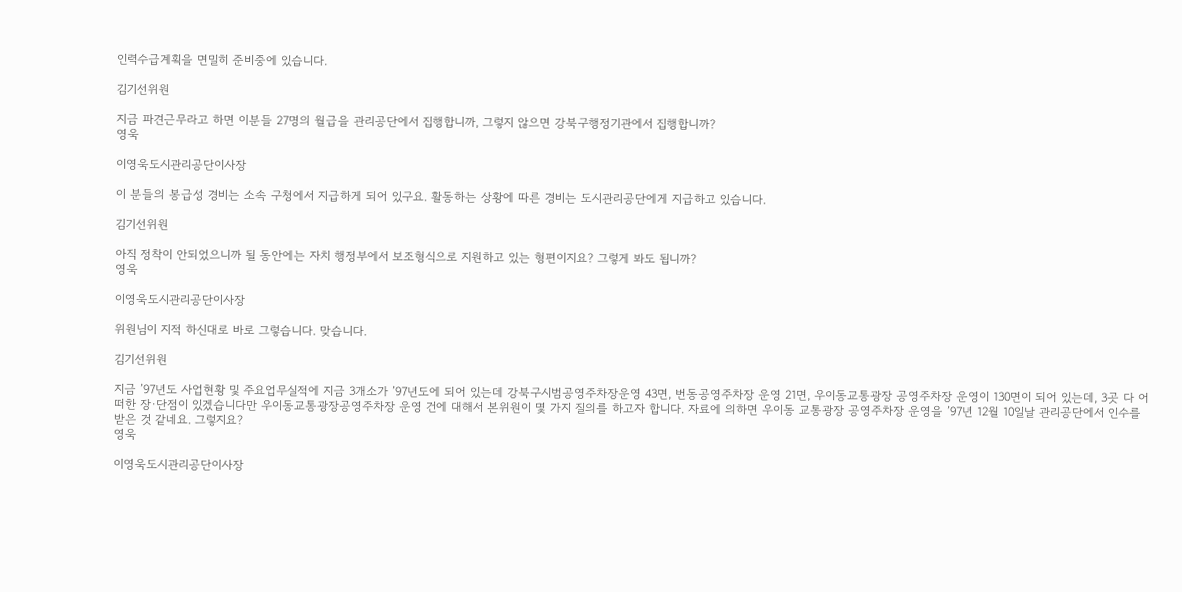인력수급계획을 면밀히 준비중에 있습니다.

김기선위원

지금 파견근무라고 하면 이분들 27명의 월급을 관리공단에서 집행합니까, 그렇지 않으면 강북구행정기관에서 집행합니까?
영욱

이영욱도시관리공단이사장

이 분들의 봉급성 경비는 소속 구청에서 지급하게 되어 있구요. 활동하는 상황에 따른 경비는 도시관리공단에게 지급하고 있습니다.

김기선위원

아직 정착이 안되었으니까 될 동안에는 자치 행정부에서 보조형식으로 지원하고 있는 형편이지요? 그렇게 봐도 됩니까?
영욱

이영욱도시관리공단이사장

위원님이 지적 하신대로 바로 그렇습니다. 맞습니다.

김기선위원

지금 ’97년도 사업현황 및 주요업무실적에 지금 3개소가 ’97년도에 되어 있는데 강북구시범공영주차장운영 43면, 번동공영주차장 운영 21면, 우이동교통광장 공영주차장 운영이 130면이 되어 있는데, 3곳 다 어떠한 장·단점이 있겠습니다만 우이동교통광장공영주차장 운영 건에 대해서 본위원이 몇 가지 질의를 하고자 합니다. 자료에 의하면 우이동 교통광장 공영주차장 운영을 ’97년 12월 10일날 관리공단에서 인수를 받은 것 같네요. 그렇지요?
영욱

이영욱도시관리공단이사장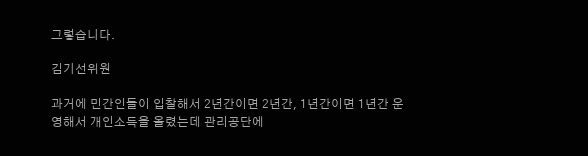그렇습니다.

김기선위원

과거에 민간인들이 입찰해서 2년간이면 2년간, 1년간이면 1년간 운영해서 개인소득을 올렸는데 관리공단에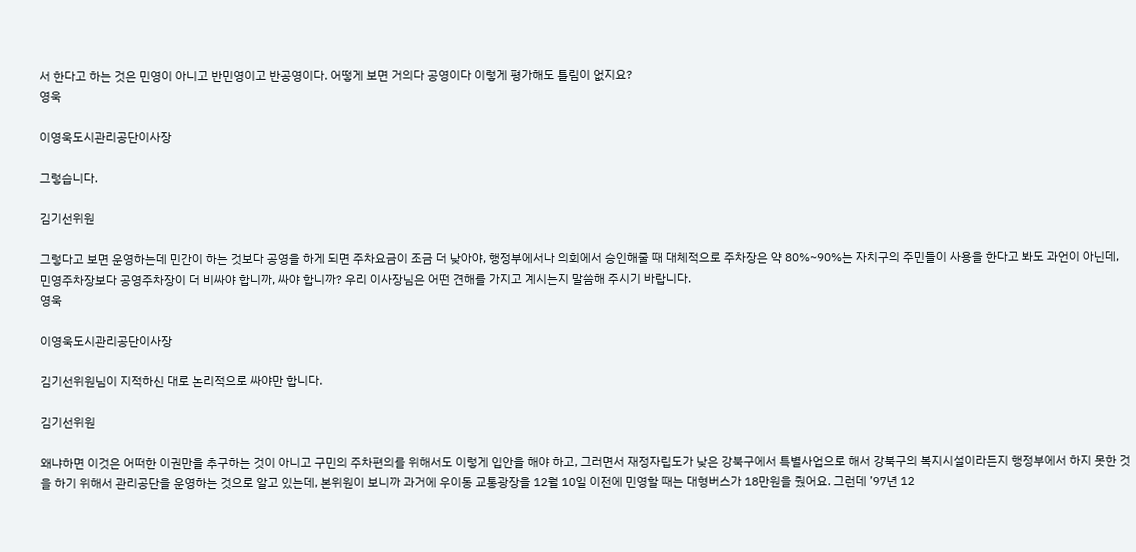서 한다고 하는 것은 민영이 아니고 반민영이고 반공영이다. 어떻게 보면 거의다 공영이다 이렇게 평가해도 틀림이 없지요?
영욱

이영욱도시관리공단이사장

그렇습니다.

김기선위원

그렇다고 보면 운영하는데 민간이 하는 것보다 공영을 하게 되면 주차요금이 조금 더 낮아야, 행정부에서나 의회에서 승인해줄 때 대체적으로 주차장은 약 80%~90%는 자치구의 주민들이 사용을 한다고 봐도 과언이 아닌데, 민영주차장보다 공영주차장이 더 비싸야 합니까, 싸야 합니까? 우리 이사장님은 어떤 견해를 가지고 계시는지 말씀해 주시기 바랍니다.
영욱

이영욱도시관리공단이사장

김기선위원님이 지적하신 대로 논리적으로 싸야만 합니다.

김기선위원

왜냐하면 이것은 어떠한 이권만을 추구하는 것이 아니고 구민의 주차편의를 위해서도 이렇게 입안을 해야 하고, 그러면서 재정자립도가 낮은 강북구에서 특별사업으로 해서 강북구의 복지시설이라든지 행정부에서 하지 못한 것을 하기 위해서 관리공단을 운영하는 것으로 알고 있는데, 본위원이 보니까 과거에 우이동 교통광장을 12월 10일 이전에 민영할 때는 대형버스가 18만원을 줬어요. 그런데 ’97년 12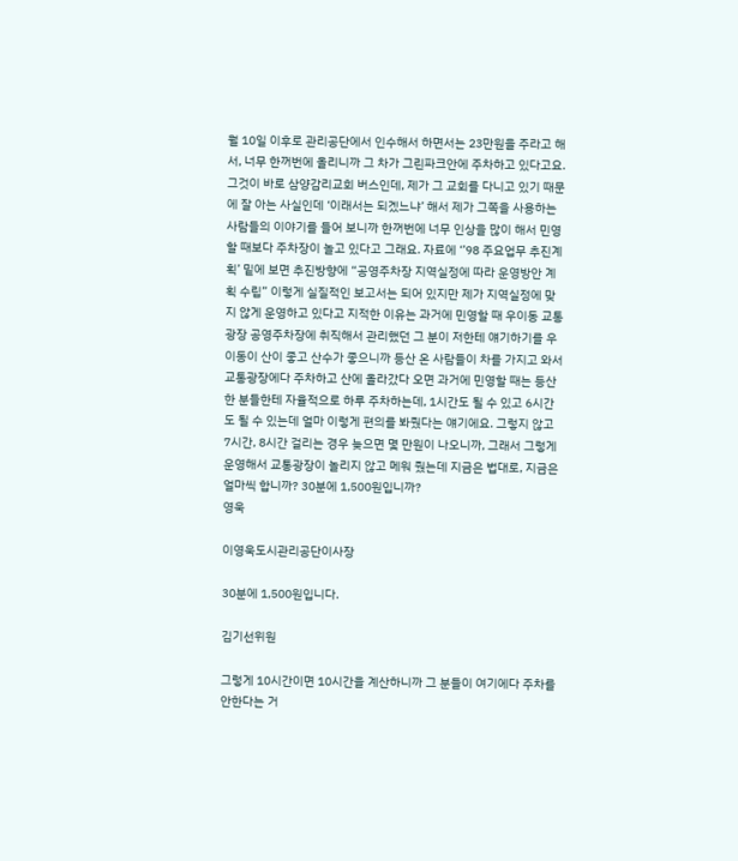월 10일 이후로 관리공단에서 인수해서 하면서는 23만원을 주라고 해서, 너무 한꺼번에 올리니까 그 차가 그린파크안에 주차하고 있다고요. 그것이 바로 삼양감리교회 버스인데, 제가 그 교회를 다니고 있기 때문에 잘 아는 사실인데 ‘이래서는 되겠느냐’ 해서 제가 그쪽을 사용하는 사람들의 이야기를 들어 보니까 한꺼번에 너무 인상을 많이 해서 민영할 때보다 주차장이 놀고 있다고 그래요. 자료에 ‘’98 주요업무 추진계획’ 밑에 보면 추진방향에 “공영주차장 지역실정에 따라 운영방안 계획 수립” 이렇게 실질적인 보고서는 되어 있지만 제가 지역실정에 맞지 않게 운영하고 있다고 지적한 이유는 과거에 민영할 때 우이동 교통광장 공영주차장에 취직해서 관리했던 그 분이 저한테 얘기하기를 우이동이 산이 좋고 산수가 좋으니까 등산 온 사람들이 차를 가지고 와서 교통광장에다 주차하고 산에 올라갔다 오면 과거에 민영할 때는 등산한 분들한테 자율적으로 하루 주차하는데, 1시간도 될 수 있고 6시간도 될 수 있는데 얼마 이렇게 편의를 봐줬다는 얘기에요. 그렇지 않고 7시간, 8시간 걸리는 경우 늦으면 몇 만원이 나오니까, 그래서 그렇게 운영해서 교통광장이 놀리지 않고 메워 줬는데 지금은 법대로, 지금은 얼마씩 합니까? 30분에 1,500원입니까?
영욱

이영욱도시관리공단이사장

30분에 1,500원입니다.

김기선위원

그렇게 10시간이면 10시간을 계산하니까 그 분들이 여기에다 주차를 안한다는 거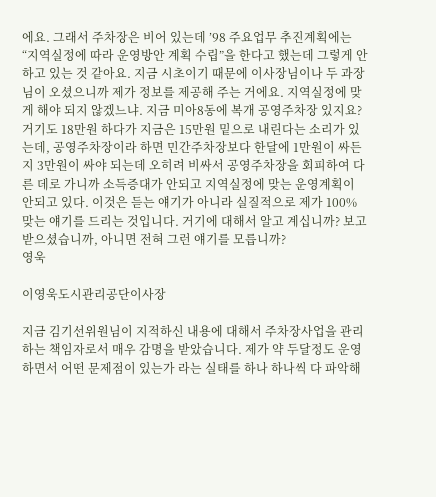에요. 그래서 주차장은 비어 있는데 ’98 주요업무 추진계획에는 “지역실정에 따라 운영방안 계획 수립”을 한다고 했는데 그렇게 안하고 있는 것 같아요. 지금 시초이기 때문에 이사장님이나 두 과장님이 오셨으니까 제가 정보를 제공해 주는 거에요. 지역실정에 맞게 해야 되지 않겠느냐. 지금 미아8동에 복개 공영주차장 있지요? 거기도 18만원 하다가 지금은 15만원 밑으로 내린다는 소리가 있는데, 공영주차장이라 하면 민간주차장보다 한달에 1만원이 싸든지 3만원이 싸야 되는데 오히려 비싸서 공영주차장을 회피하여 다른 데로 가니까 소득증대가 안되고 지역실정에 맞는 운영계획이 안되고 있다. 이것은 듣는 얘기가 아니라 실질적으로 제가 100% 맞는 얘기를 드리는 것입니다. 거기에 대해서 알고 계십니까? 보고 받으셨습니까, 아니면 전혀 그런 얘기를 모릅니까?
영욱

이영욱도시관리공단이사장

지금 김기선위원님이 지적하신 내용에 대해서 주차장사업을 관리하는 책임자로서 매우 감명을 받았습니다. 제가 약 두달정도 운영하면서 어떤 문제점이 있는가 라는 실태를 하나 하나씩 다 파악해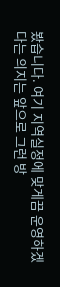봤습니다. 여기 지역실정에 맞게끔 운영하겠다는 의지는 앞으로 그런 방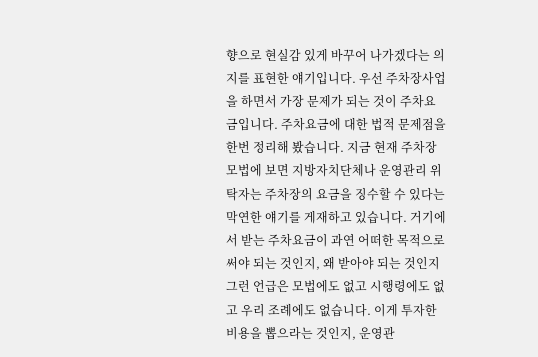향으로 현실감 있게 바꾸어 나가겠다는 의지를 표현한 얘기입니다. 우선 주차장사업을 하면서 가장 문제가 되는 것이 주차요금입니다. 주차요금에 대한 법적 문제점을 한번 정리해 봤습니다. 지금 현재 주차장 모법에 보면 지방자치단체나 운영관리 위탁자는 주차장의 요금을 징수할 수 있다는 막연한 얘기를 게재하고 있습니다. 거기에서 받는 주차요금이 과연 어떠한 목적으로 써야 되는 것인지, 왜 받아야 되는 것인지 그런 언급은 모법에도 없고 시행령에도 없고 우리 조례에도 없습니다. 이게 투자한 비용을 뽑으라는 것인지, 운영관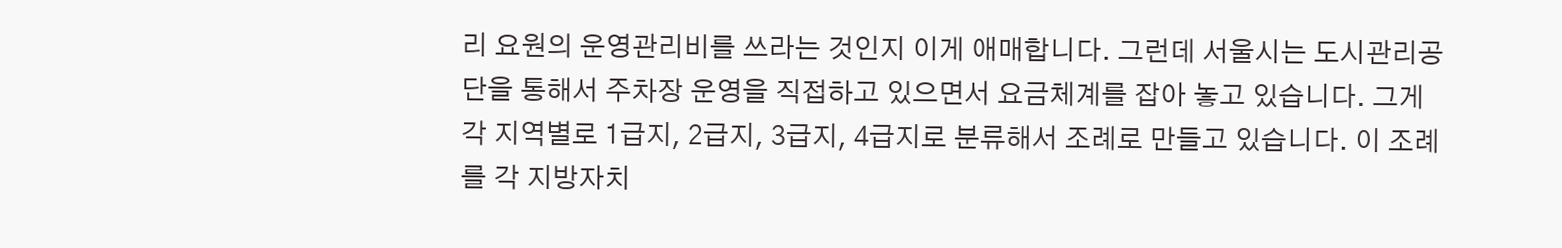리 요원의 운영관리비를 쓰라는 것인지 이게 애매합니다. 그런데 서울시는 도시관리공단을 통해서 주차장 운영을 직접하고 있으면서 요금체계를 잡아 놓고 있습니다. 그게 각 지역별로 1급지, 2급지, 3급지, 4급지로 분류해서 조례로 만들고 있습니다. 이 조례를 각 지방자치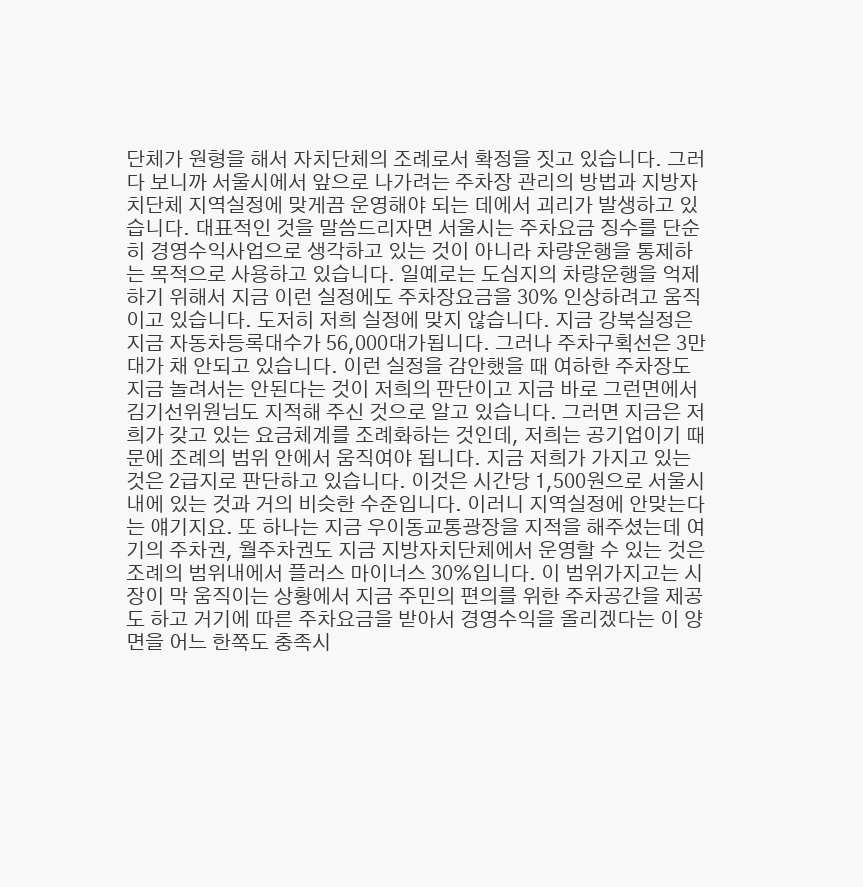단체가 원형을 해서 자치단체의 조례로서 확정을 짓고 있습니다. 그러다 보니까 서울시에서 앞으로 나가려는 주차장 관리의 방법과 지방자치단체 지역실정에 맞게끔 운영해야 되는 데에서 괴리가 발생하고 있습니다. 대표적인 것을 말씀드리자면 서울시는 주차요금 징수를 단순히 경영수익사업으로 생각하고 있는 것이 아니라 차량운행을 통제하는 목적으로 사용하고 있습니다. 일예로는 도심지의 차량운행을 억제하기 위해서 지금 이런 실정에도 주차장요금을 30% 인상하려고 움직이고 있습니다. 도저히 저희 실정에 맞지 않습니다. 지금 강북실정은 지금 자동차등록대수가 56,000대가됩니다. 그러나 주차구획선은 3만대가 채 안되고 있습니다. 이런 실정을 감안했을 때 여하한 주차장도 지금 놀려서는 안된다는 것이 저희의 판단이고 지금 바로 그런면에서 김기선위원님도 지적해 주신 것으로 알고 있습니다. 그러면 지금은 저희가 갖고 있는 요금체계를 조례화하는 것인데, 저희는 공기업이기 때문에 조례의 범위 안에서 움직여야 됩니다. 지금 저희가 가지고 있는 것은 2급지로 판단하고 있습니다. 이것은 시간당 1,500원으로 서울시내에 있는 것과 거의 비슷한 수준입니다. 이러니 지역실정에 안맞는다는 얘기지요. 또 하나는 지금 우이동교통광장을 지적을 해주셨는데 여기의 주차권, 월주차권도 지금 지방자치단체에서 운영할 수 있는 것은 조례의 범위내에서 플러스 마이너스 30%입니다. 이 범위가지고는 시장이 막 움직이는 상황에서 지금 주민의 편의를 위한 주차공간을 제공도 하고 거기에 따른 주차요금을 받아서 경영수익을 올리겠다는 이 양면을 어느 한쪽도 충족시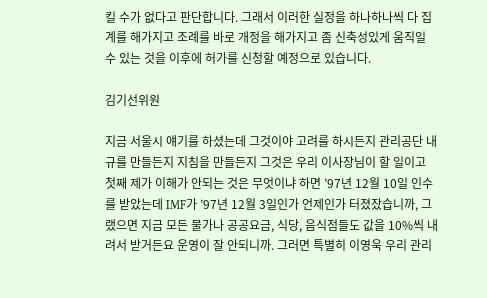킬 수가 없다고 판단합니다. 그래서 이러한 실정을 하나하나씩 다 집계를 해가지고 조례를 바로 개정을 해가지고 좀 신축성있게 움직일 수 있는 것을 이후에 허가를 신청할 예정으로 있습니다.

김기선위원

지금 서울시 얘기를 하셨는데 그것이야 고려를 하시든지 관리공단 내규를 만들든지 지침을 만들든지 그것은 우리 이사장님이 할 일이고 첫째 제가 이해가 안되는 것은 무엇이냐 하면 ’97년 12월 10일 인수를 받았는데 IMF가 ’97년 12월 3일인가 언제인가 터졌잤습니까, 그랬으면 지금 모든 물가나 공공요금, 식당, 음식점들도 값을 10%씩 내려서 받거든요 운영이 잘 안되니까. 그러면 특별히 이영욱 우리 관리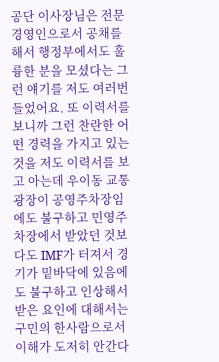공단 이사장님은 전문경영인으로서 공채를 해서 행정부에서도 훌륭한 분을 모셨다는 그런 얘기를 저도 여러번 들었어요. 또 이력서를 보니까 그런 찬란한 어떤 경력을 가지고 있는 것을 저도 이력서를 보고 아는데 우이동 교통광장이 공영주차장임에도 불구하고 민영주차장에서 받았던 것보다도 IMF가 터져서 경기가 밑바닥에 있음에도 불구하고 인상해서 받은 요인에 대해서는 구민의 한사람으로서 이해가 도저히 안간다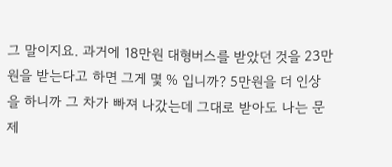그 말이지요. 과거에 18만원 대형버스를 받았던 것을 23만원을 받는다고 하면 그게 몇 % 입니까? 5만원을 더 인상을 하니까 그 차가 빠져 나갔는데 그대로 받아도 나는 문제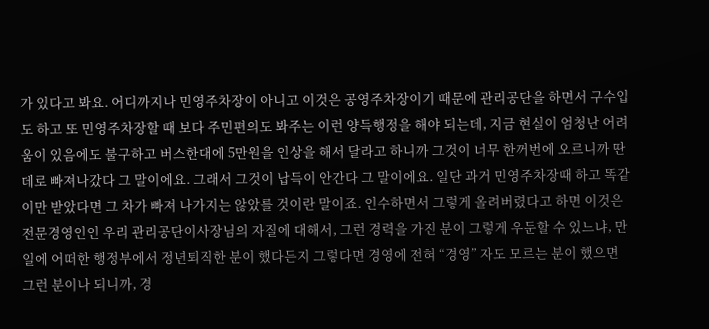가 있다고 봐요. 어디까지나 민영주차장이 아니고 이것은 공영주차장이기 때문에 관리공단을 하면서 구수입도 하고 또 민영주차장할 때 보다 주민편의도 봐주는 이런 양득행정을 해야 되는데, 지금 현실이 엄청난 어려움이 있음에도 불구하고 버스한대에 5만원을 인상을 해서 달라고 하니까 그것이 너무 한꺼번에 오르니까 딴데로 빠져나갔다 그 말이에요. 그래서 그것이 납득이 안간다 그 말이에요. 일단 과거 민영주차장때 하고 똑같이만 받았다면 그 차가 빠져 나가지는 않았를 것이란 말이죠. 인수하면서 그렇게 올려버렸다고 하면 이것은 전문경영인인 우리 관리공단이사장님의 자질에 대해서, 그런 경력을 가진 분이 그렇게 우둔할 수 있느냐, 만일에 어떠한 행정부에서 정년퇴직한 분이 했다든지 그렇다면 경영에 전혀 “경영” 자도 모르는 분이 했으면 그런 분이나 되니까, 경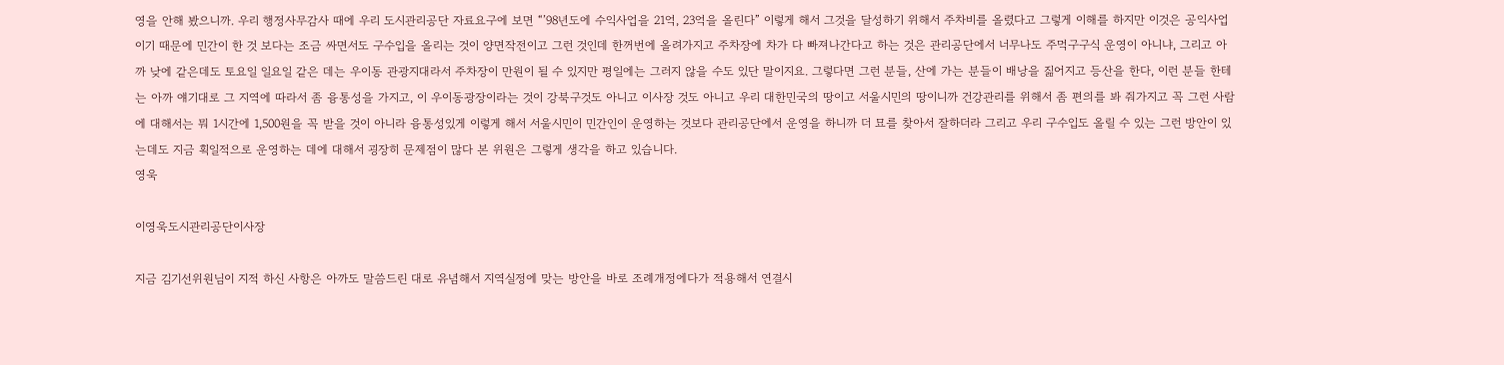영을 안해 봤으니까. 우리 행정사무감사 때에 우리 도시관리공단 자료요구에 보면 “’98년도에 수익사업을 21억, 23억을 올린다” 이렇게 해서 그것을 달성하기 위해서 주차비를 올렸다고 그렇게 이해를 하지만 이것은 공익사업이기 때문에 민간이 한 것 보다는 조금 싸면서도 구수입을 올리는 것이 양면작전이고 그런 것인데 한꺼번에 올려가지고 주차장에 차가 다 빠져나간다고 하는 것은 관리공단에서 너무나도 주먹구구식 운영이 아니냐, 그리고 아까 낮에 같은데도 토요일 일요일 같은 데는 우이동 관광지대라서 주차장이 만원이 될 수 있지만 평일에는 그러지 않을 수도 있단 말이지요. 그렇다면 그런 분들, 산에 가는 분들이 배낭을 짊어지고 등산을 한다, 이런 분들 한테는 아까 얘기대로 그 지역에 따라서 좀 융통성을 가지고, 이 우이동광장이라는 것이 강북구것도 아니고 이사장 것도 아니고 우리 대한민국의 땅이고 서울시민의 땅이니까 건강관리를 위해서 좀 편의를 봐 줘가지고 꼭 그런 사람에 대해서는 뭐 1시간에 1,500원을 꼭 받을 것이 아니라 융통성있게 이렇게 해서 서울시민이 민간인이 운영하는 것보다 관리공단에서 운영을 하니까 더 묘를 찾아서 잘하더라 그리고 우리 구수입도 올릴 수 있는 그런 방안이 있는데도 지금 획일적으로 운영하는 데에 대해서 굉장히 문제점이 많다 본 위원은 그렇게 생각을 하고 있습니다.
영욱

이영욱도시관리공단이사장

지금 김기선위원님이 지적 하신 사항은 아까도 말씀드린 대로 유념해서 지역실정에 맞는 방안을 바로 조례개정에다가 적용해서 연결시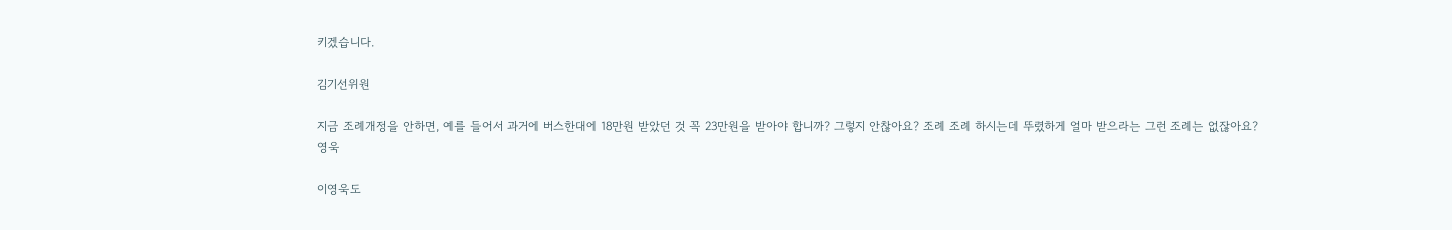키겠습니다.

김기선위원

지금 조례개정을 안하면, 예를 들어서 과거에 버스한대에 18만원 받았던 것 꼭 23만원을 받아야 합니까? 그렇지 안찮아요? 조례 조례 하시는데 뚜렸하게 얼마 받으라는 그런 조례는 없잖아요?
영욱

이영욱도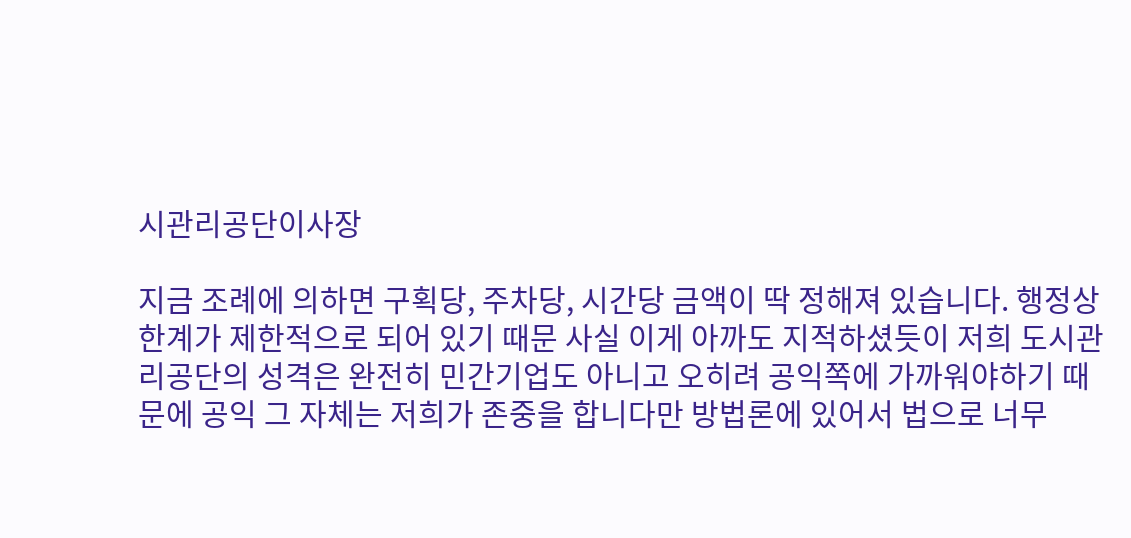시관리공단이사장

지금 조례에 의하면 구획당, 주차당, 시간당 금액이 딱 정해져 있습니다. 행정상 한계가 제한적으로 되어 있기 때문 사실 이게 아까도 지적하셨듯이 저희 도시관리공단의 성격은 완전히 민간기업도 아니고 오히려 공익쪽에 가까워야하기 때문에 공익 그 자체는 저희가 존중을 합니다만 방법론에 있어서 법으로 너무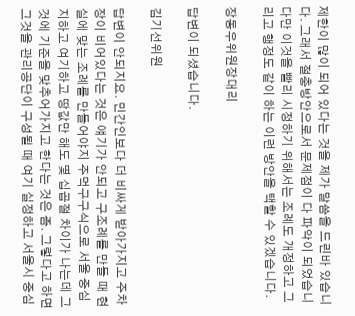제한이 많이 되어 있다는 것을 제가 말씀을 드린바 있습니다. 그래서 절충방안으로서 문제점이 다 파악이 되었습니다만 이것을 빨리 시정하기 위해서는 조례도 개정하고 그리고 행정도 같이 하는 이런 방안을 택할 수 있겠습니다.

장동우위원장대리

답변이 되셨습니다.

김기선위원

답변이 안되지요. 민간인보다 더 비싸게 받아가지고 주차장이 비어있다는 것은 얘기가 안되고 구조례를 만들 때 현실에 맞는 조례를 만들어야지 주먹구구식으로 서울 중심지하고 여기하고 땅값만 해도 몇 십곱절 차이가 나는데 그것에 기준을 맞추어가지고 한다는 것은 좀. 그렇다고 하면 그것을 관리공단이 구성될 때 여기 실정하고 서울시 중심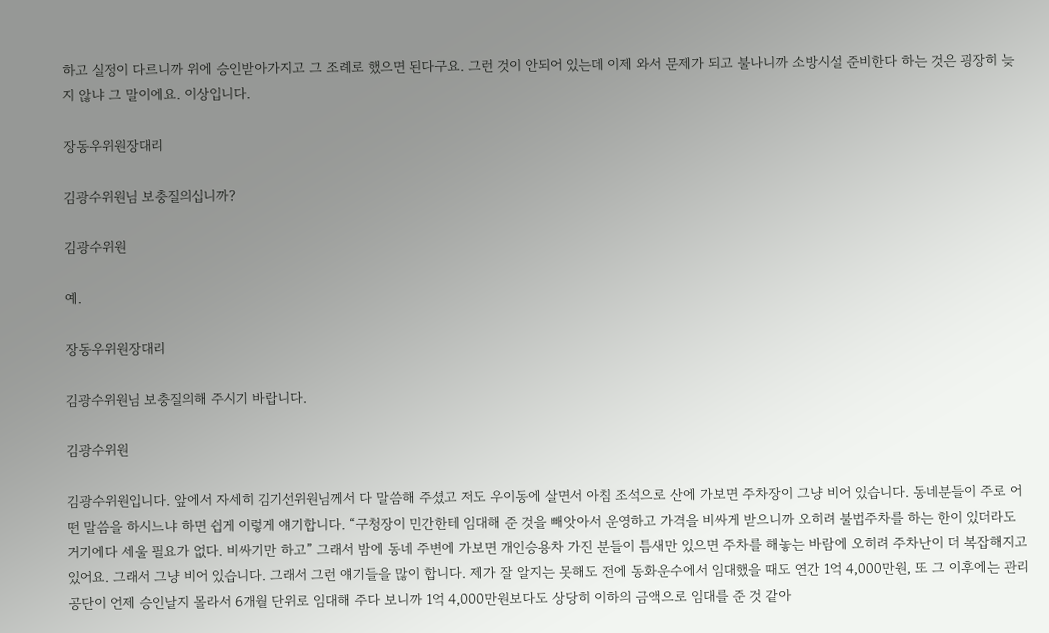하고 실정이 다르니까 위에 승인받아가지고 그 조례로 했으면 된다구요. 그런 것이 안되어 있는데 이제 와서 문제가 되고 불나니까 소방시설 준비한다 하는 것은 굉장히 늦지 않냐 그 말이에요. 이상입니다.

장동우위원장대리

김광수위원님 보충질의십니까?

김광수위원

예.

장동우위원장대리

김광수위원님 보충질의해 주시기 바랍니다.

김광수위원

김광수위원입니다. 앞에서 자세히 김기선위원님께서 다 말씀해 주셨고 저도 우이동에 살면서 아침 조석으로 산에 가보면 주차장이 그냥 비어 있습니다. 동네분들이 주로 어떤 말씀을 하시느냐 하면 쉽게 이렇게 얘기합니다. “구청장이 민간한테 임대해 준 것을 빼앗아서 운영하고 가격을 비싸게 받으니까 오히려 불법주차를 하는 한이 있더라도 거기에다 세울 필요가 없다. 비싸기만 하고” 그래서 밤에 동네 주변에 가보면 개인승용차 가진 분들이 틈새만 있으면 주차를 해놓는 바람에 오히려 주차난이 더 복잡해지고 있어요. 그래서 그냥 비어 있습니다. 그래서 그런 얘기들을 많이 합니다. 제가 잘 알지는 못해도 전에 동화운수에서 임대했을 때도 연간 1억 4,000만원, 또 그 이후에는 관리공단이 언제 승인날지 몰라서 6개월 단위로 임대해 주다 보니까 1억 4,000만원보다도 상당히 이하의 금액으로 임대를 준 것 같아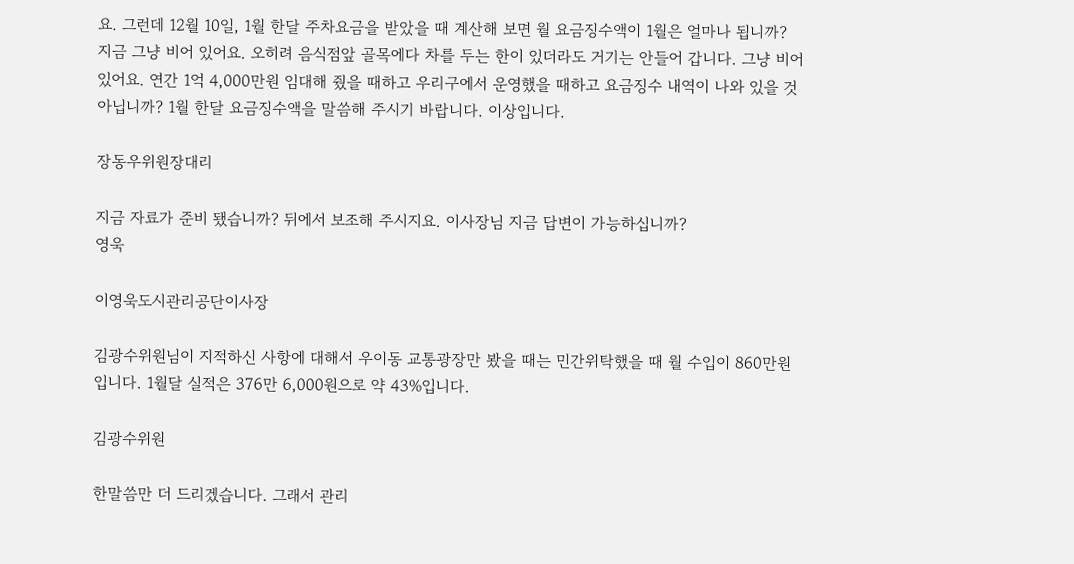요. 그런데 12월 10일, 1월 한달 주차요금을 받았을 때 계산해 보면 월 요금징수액이 1월은 얼마나 됩니까? 지금 그냥 비어 있어요. 오히려 음식점앞 골목에다 차를 두는 한이 있더라도 거기는 안들어 갑니다. 그냥 비어 있어요. 연간 1억 4,000만원 임대해 줬을 때하고 우리구에서 운영했을 때하고 요금징수 내역이 나와 있을 것 아닙니까? 1월 한달 요금징수액을 말씀해 주시기 바랍니다. 이상입니다.

장동우위원장대리

지금 자료가 준비 됐습니까? 뒤에서 보조해 주시지요. 이사장님 지금 답변이 가능하십니까?
영욱

이영욱도시관리공단이사장

김광수위원님이 지적하신 사항에 대해서 우이동 교통광장만 봤을 때는 민간위탁했을 때 월 수입이 860만원입니다. 1월달 실적은 376만 6,000원으로 약 43%입니다.

김광수위원

한말씀만 더 드리겠습니다. 그래서 관리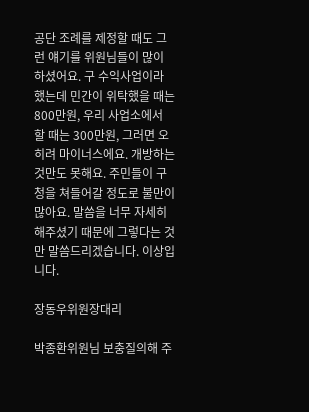공단 조례를 제정할 때도 그런 얘기를 위원님들이 많이 하셨어요. 구 수익사업이라 했는데 민간이 위탁했을 때는 800만원, 우리 사업소에서 할 때는 300만원, 그러면 오히려 마이너스에요. 개방하는 것만도 못해요. 주민들이 구청을 쳐들어갈 정도로 불만이 많아요. 말씀을 너무 자세히 해주셨기 때문에 그렇다는 것만 말씀드리겠습니다. 이상입니다.

장동우위원장대리

박종환위원님 보충질의해 주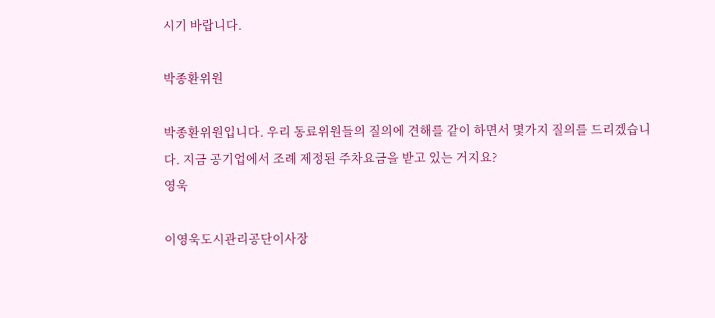시기 바랍니다.

박종환위원

박종환위원입니다. 우리 동료위원들의 질의에 견해를 같이 하면서 몇가지 질의를 드리겠습니다. 지금 공기업에서 조례 제정된 주차요금을 받고 있는 거지요?
영욱

이영욱도시관리공단이사장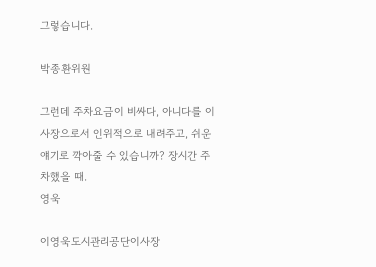그렇습니다.

박종환위원

그런데 주차요금이 비싸다, 아니다를 이사장으로서 인위적으로 내려주고, 쉬운 얘기로 깍아줄 수 있습니까? 장시간 주차했을 때.
영욱

이영욱도시관리공단이사장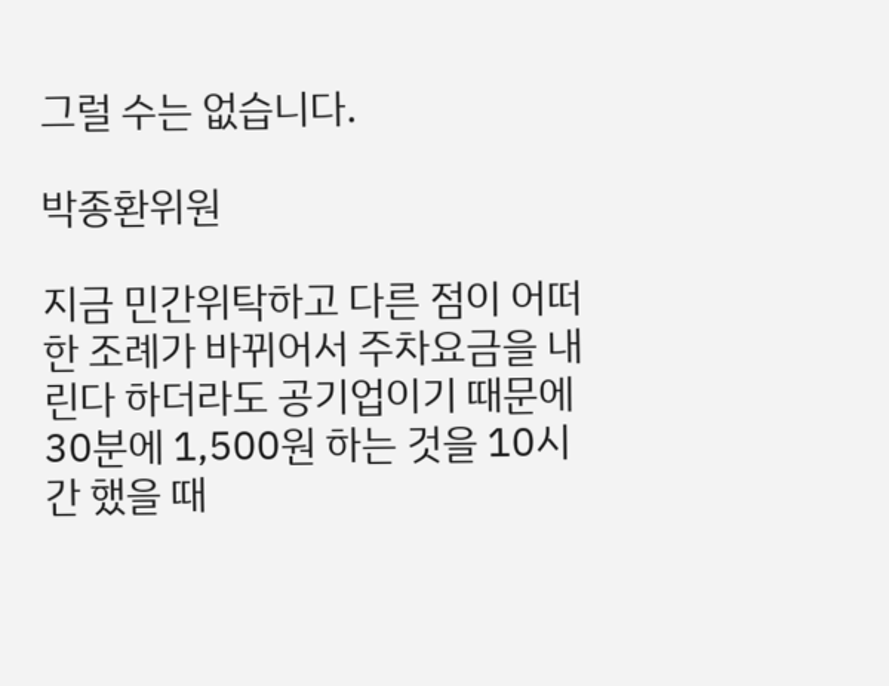그럴 수는 없습니다.

박종환위원

지금 민간위탁하고 다른 점이 어떠한 조례가 바뀌어서 주차요금을 내린다 하더라도 공기업이기 때문에 30분에 1,500원 하는 것을 10시간 했을 때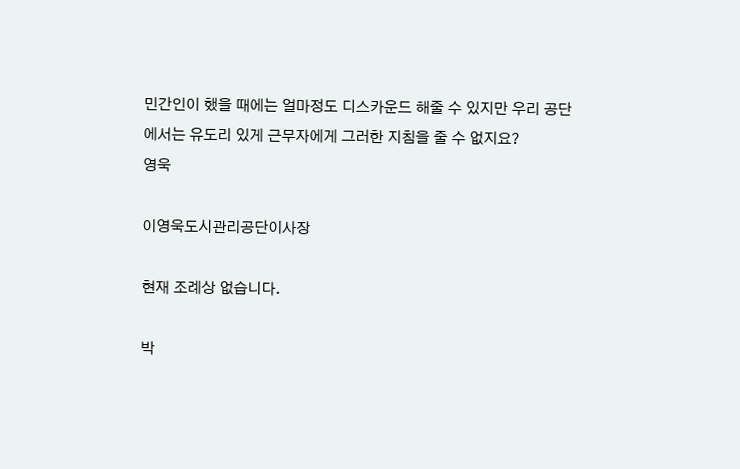민간인이 했을 때에는 얼마정도 디스카운드 해줄 수 있지만 우리 공단에서는 유도리 있게 근무자에게 그러한 지침을 줄 수 없지요?
영욱

이영욱도시관리공단이사장

현재 조례상 없습니다.

박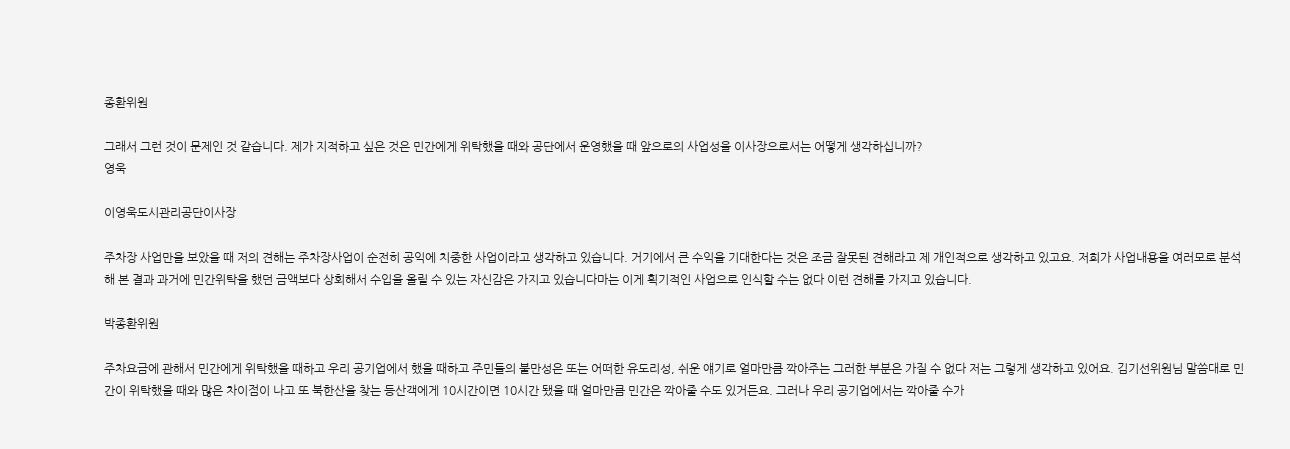종환위원

그래서 그런 것이 문제인 것 같습니다. 제가 지적하고 싶은 것은 민간에게 위탁했을 때와 공단에서 운영했을 때 앞으로의 사업성을 이사장으로서는 어떻게 생각하십니까?
영욱

이영욱도시관리공단이사장

주차장 사업만을 보았을 때 저의 견해는 주차장사업이 순전히 공익에 치중한 사업이라고 생각하고 있습니다. 거기에서 큰 수익을 기대한다는 것은 조금 잘못된 견해라고 제 개인적으로 생각하고 있고요. 저희가 사업내용을 여러모로 분석해 본 결과 과거에 민간위탁을 했던 금액보다 상회해서 수입을 올릴 수 있는 자신감은 가지고 있습니다마는 이게 획기적인 사업으로 인식할 수는 없다 이런 견해를 가지고 있습니다.

박종환위원

주차요금에 관해서 민간에게 위탁했을 때하고 우리 공기업에서 했을 때하고 주민들의 불만성은 또는 어떠한 유도리성, 쉬운 얘기로 얼마만큼 깍아주는 그러한 부분은 가질 수 없다 저는 그렇게 생각하고 있어요. 김기선위원님 말씀대로 민간이 위탁했을 때와 많은 차이점이 나고 또 북한산을 찾는 등산객에게 10시간이면 10시간 됐을 때 얼마만큼 민간은 깍아줄 수도 있거든요. 그러나 우리 공기업에서는 깍아줄 수가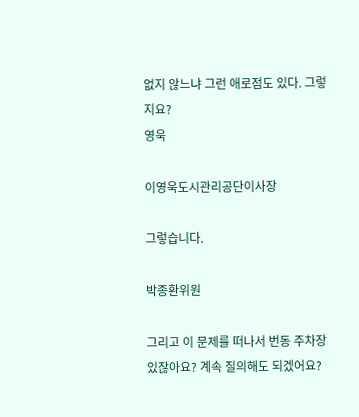없지 않느냐 그런 애로점도 있다. 그렇지요?
영욱

이영욱도시관리공단이사장

그렇습니다.

박종환위원

그리고 이 문제를 떠나서 번동 주차장 있잖아요? 계속 질의해도 되겠어요?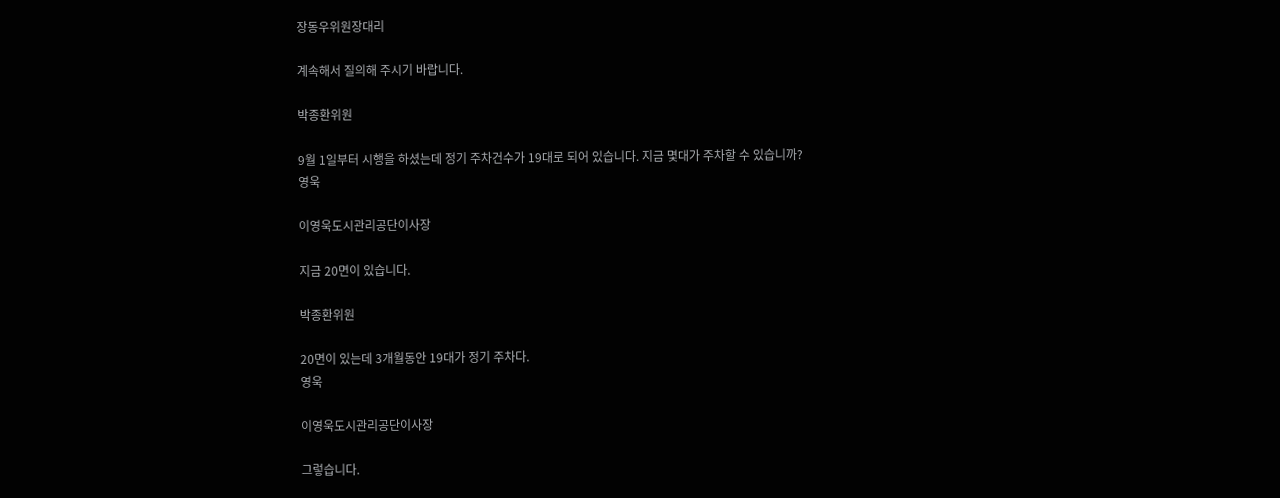장동우위원장대리

계속해서 질의해 주시기 바랍니다.

박종환위원

9월 1일부터 시행을 하셨는데 정기 주차건수가 19대로 되어 있습니다. 지금 몇대가 주차할 수 있습니까?
영욱

이영욱도시관리공단이사장

지금 20면이 있습니다.

박종환위원

20면이 있는데 3개월동안 19대가 정기 주차다.
영욱

이영욱도시관리공단이사장

그렇습니다.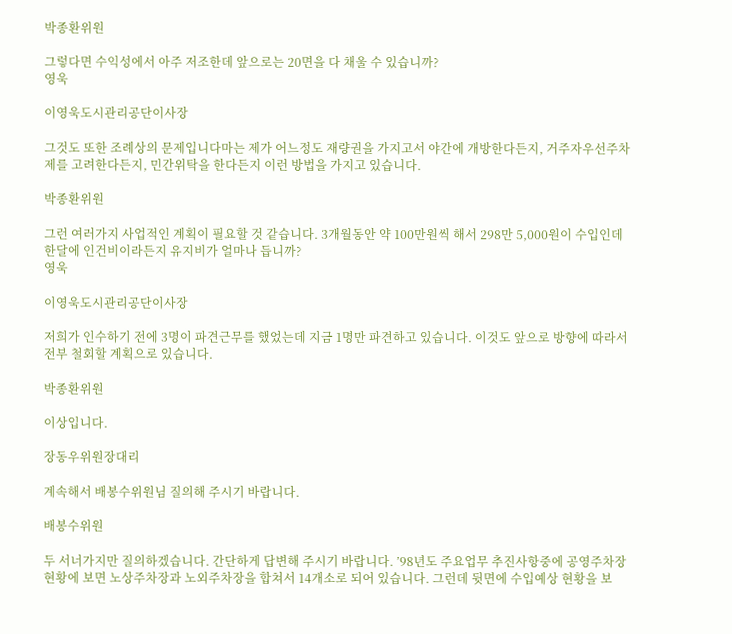박종환위원

그렇다면 수익성에서 아주 저조한데 앞으로는 20면을 다 채울 수 있습니까?
영욱

이영욱도시관리공단이사장

그것도 또한 조례상의 문제입니다마는 제가 어느정도 재량권을 가지고서 야간에 개방한다든지, 거주자우선주차제를 고려한다든지, 민간위탁을 한다든지 이런 방법을 가지고 있습니다.

박종환위원

그런 여러가지 사업적인 계획이 필요할 것 같습니다. 3개월동안 약 100만원씩 해서 298만 5,000원이 수입인데 한달에 인건비이라든지 유지비가 얼마나 듭니까?
영욱

이영욱도시관리공단이사장

저희가 인수하기 전에 3명이 파견근무를 했었는데 지금 1명만 파견하고 있습니다. 이것도 앞으로 방향에 따라서 전부 철회할 계획으로 있습니다.

박종환위원

이상입니다.

장동우위원장대리

계속해서 배봉수위원님 질의해 주시기 바랍니다.

배봉수위원

두 서너가지만 질의하겠습니다. 간단하게 답변해 주시기 바랍니다. ’98년도 주요업무 추진사항중에 공영주차장 현황에 보면 노상주차장과 노외주차장을 합쳐서 14개소로 되어 있습니다. 그런데 뒷면에 수입예상 현황을 보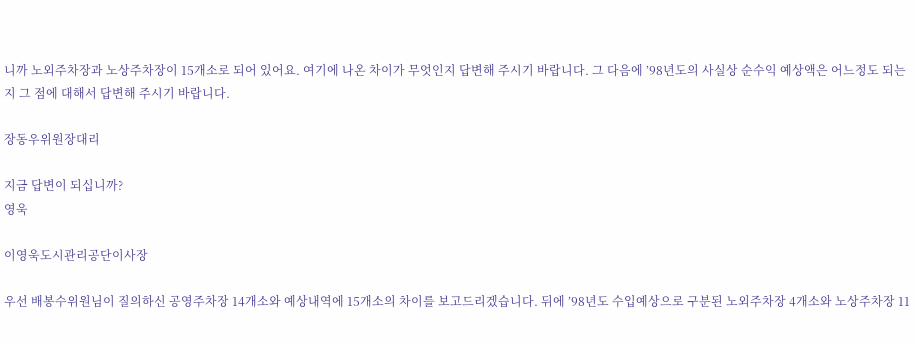니까 노외주차장과 노상주차장이 15개소로 되어 있어요. 여기에 나온 차이가 무엇인지 답변해 주시기 바랍니다. 그 다음에 ’98년도의 사실상 순수익 예상액은 어느정도 되는지 그 점에 대해서 답변해 주시기 바랍니다.

장동우위원장대리

지금 답변이 되십니까?
영욱

이영욱도시관리공단이사장

우선 배봉수위원님이 질의하신 공영주차장 14개소와 예상내역에 15개소의 차이를 보고드리겠습니다. 뒤에 ’98년도 수입예상으로 구분된 노외주차장 4개소와 노상주차장 11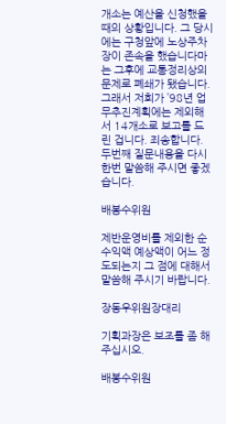개소는 예산을 신청했을 때의 상황입니다. 그 당시에는 구청앞에 노상주차장이 존속을 했습니다마는 그후에 교통정리상의 문제로 폐쇄가 됐습니다. 그래서 저희가 ’98년 업무추진계획에는 제외해서 14개소로 보고를 드린 겁니다. 죄송합니다. 두번째 질문내용을 다시 한번 말씀해 주시면 좋겠습니다.

배봉수위원

제반운영비를 제외한 순수익액 예상액이 어느 정도되는지 그 점에 대해서 말씀해 주시기 바랍니다.

장동우위원장대리

기획과장은 보조를 좀 해주십시오.

배봉수위원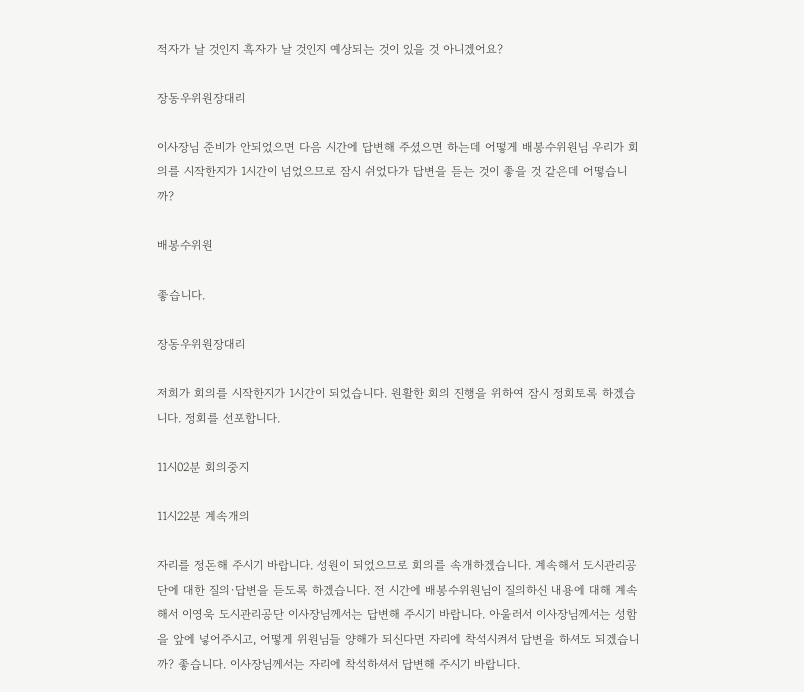적자가 날 것인지 흑자가 날 것인지 예상되는 것이 있을 것 아니겠어요?

장동우위원장대리

이사장님 준비가 안되었으면 다음 시간에 답변해 주셨으면 하는데 어떻게 배봉수위원님 우리가 회의를 시작한지가 1시간이 넘었으므로 잠시 쉬었다가 답변을 듣는 것이 좋을 것 같은데 어떻습니까?

배봉수위원

좋습니다.

장동우위원장대리

저희가 회의를 시작한지가 1시간이 되었습니다. 원활한 회의 진행을 위하여 잠시 정회토록 하겠습니다. 정회를 선포합니다.

11시02분 회의중지

11시22분 계속개의

자리를 정돈해 주시기 바랍니다. 성원이 되었으므로 회의를 속개하겠습니다. 계속해서 도시관리공단에 대한 질의·답변을 듣도록 하겠습니다. 전 시간에 배봉수위원님이 질의하신 내용에 대해 계속해서 이영욱 도시관리공단 이사장님께서는 답변해 주시기 바랍니다. 아울러서 이사장님께서는 성함을 앞에 넣어주시고, 어떻게 위원님들 양해가 되신다면 자리에 착석시켜서 답변을 하셔도 되겠습니까? 좋습니다. 이사장님께서는 자리에 착석하셔서 답변해 주시기 바랍니다.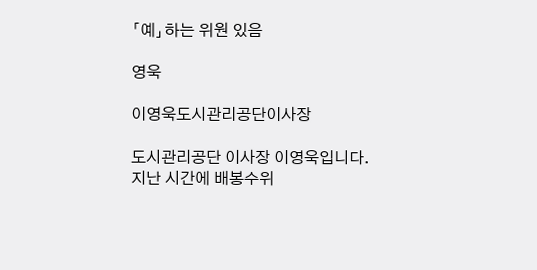「예」하는 위원 있음

영욱

이영욱도시관리공단이사장

도시관리공단 이사장 이영욱입니다. 지난 시간에 배봉수위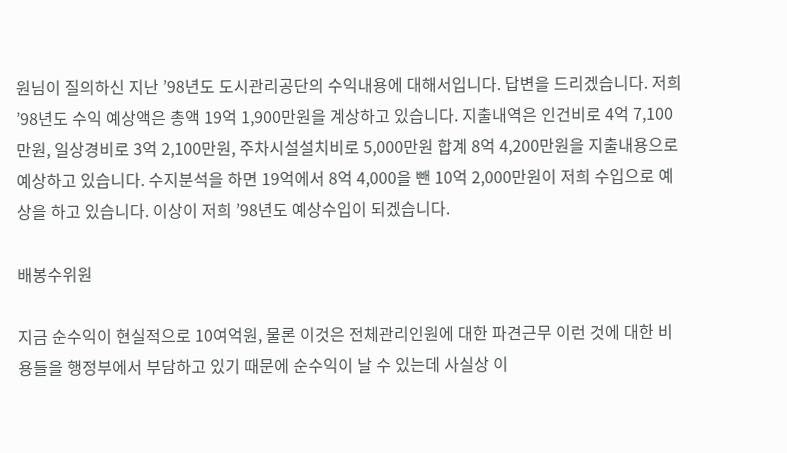원님이 질의하신 지난 ’98년도 도시관리공단의 수익내용에 대해서입니다. 답변을 드리겠습니다. 저희 ’98년도 수익 예상액은 총액 19억 1,900만원을 계상하고 있습니다. 지출내역은 인건비로 4억 7,100만원, 일상경비로 3억 2,100만원, 주차시설설치비로 5,000만원 합계 8억 4,200만원을 지출내용으로 예상하고 있습니다. 수지분석을 하면 19억에서 8억 4,000을 뺀 10억 2,000만원이 저희 수입으로 예상을 하고 있습니다. 이상이 저희 ’98년도 예상수입이 되겠습니다.

배봉수위원

지금 순수익이 현실적으로 10여억원, 물론 이것은 전체관리인원에 대한 파견근무 이런 것에 대한 비용들을 행정부에서 부담하고 있기 때문에 순수익이 날 수 있는데 사실상 이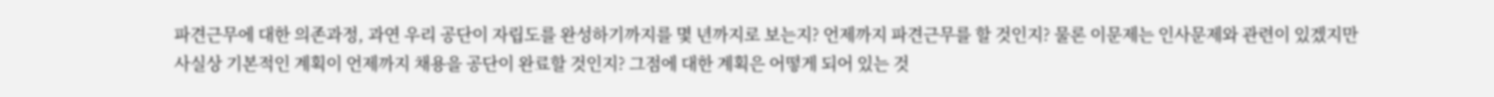파견근무에 대한 의존과정, 과연 우리 공단이 자립도를 완성하기까지를 몇 년까지로 보는지? 언제까지 파견근무를 할 것인지? 물론 이문제는 인사문제와 관련이 있겠지만 사실상 기본적인 계획이 언제까지 채용을 공단이 완료할 것인지? 그점에 대한 계획은 어떻게 되어 있는 것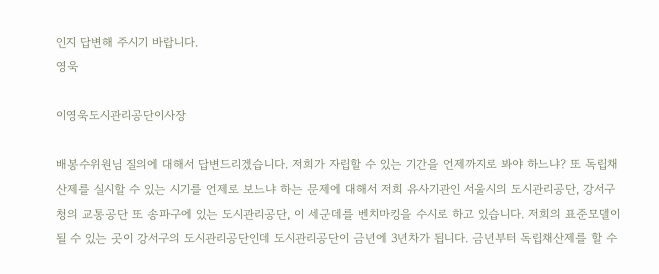인지 답변해 주시기 바랍니다.
영욱

이영욱도시관리공단이사장

배봉수위원님 질의에 대해서 답변드리겠습니다. 저희가 자립할 수 있는 기간을 언제까지로 봐야 하느냐? 또 독립채산제를 실시할 수 있는 시기를 언제로 보느냐 하는 문제에 대해서 저희 유사기관인 서울시의 도시관리공단, 강서구청의 교통공단 또 송파구에 있는 도시관리공단, 이 세군데를 벤치마킹을 수시로 하고 있습니다. 저희의 표준모델이 될 수 있는 곳이 강서구의 도시관리공단인데 도시관리공단이 금년에 3년차가 됩니다. 금년부터 독립채산제를 할 수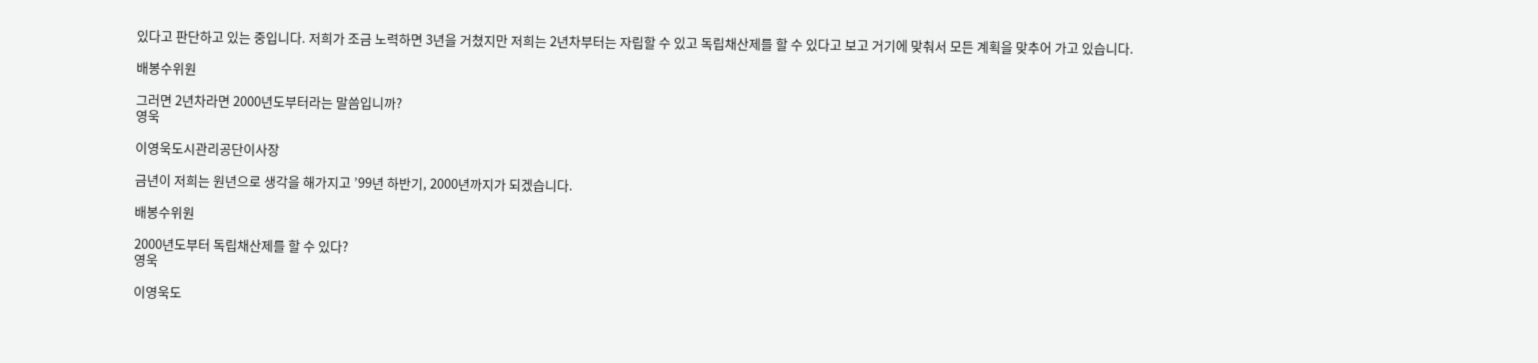있다고 판단하고 있는 중입니다. 저희가 조금 노력하면 3년을 거쳤지만 저희는 2년차부터는 자립할 수 있고 독립채산제를 할 수 있다고 보고 거기에 맞춰서 모든 계획을 맞추어 가고 있습니다.

배봉수위원

그러면 2년차라면 2000년도부터라는 말씀입니까?
영욱

이영욱도시관리공단이사장

금년이 저희는 원년으로 생각을 해가지고 ’99년 하반기, 2000년까지가 되겠습니다.

배봉수위원

2000년도부터 독립채산제를 할 수 있다?
영욱

이영욱도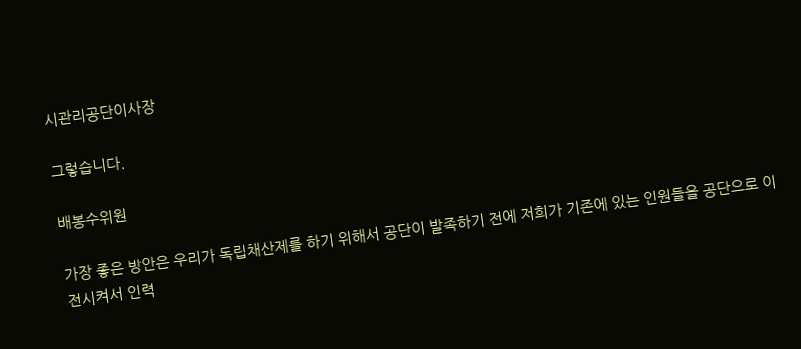시관리공단이사장

그렇습니다.

배봉수위원

가장 좋은 방안은 우리가 독립채산제를 하기 위해서 공단이 발족하기 전에 저희가 기존에 있는 인원들을 공단으로 이전시켜서 인력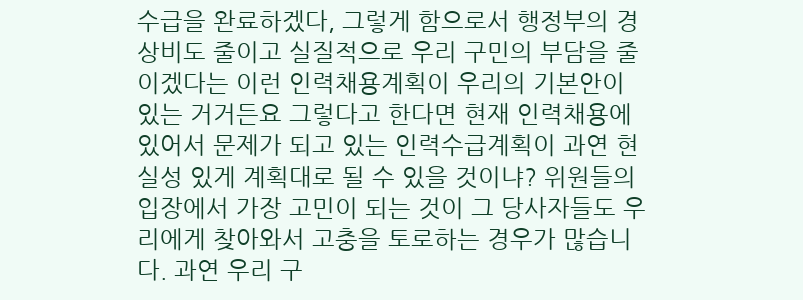수급을 완료하겠다, 그렇게 함으로서 행정부의 경상비도 줄이고 실질적으로 우리 구민의 부담을 줄이겠다는 이런 인력채용계획이 우리의 기본안이 있는 거거든요 그렇다고 한다면 현재 인력채용에 있어서 문제가 되고 있는 인력수급계획이 과연 현실성 있게 계획대로 될 수 있을 것이냐? 위원들의 입장에서 가장 고민이 되는 것이 그 당사자들도 우리에게 찾아와서 고충을 토로하는 경우가 많습니다. 과연 우리 구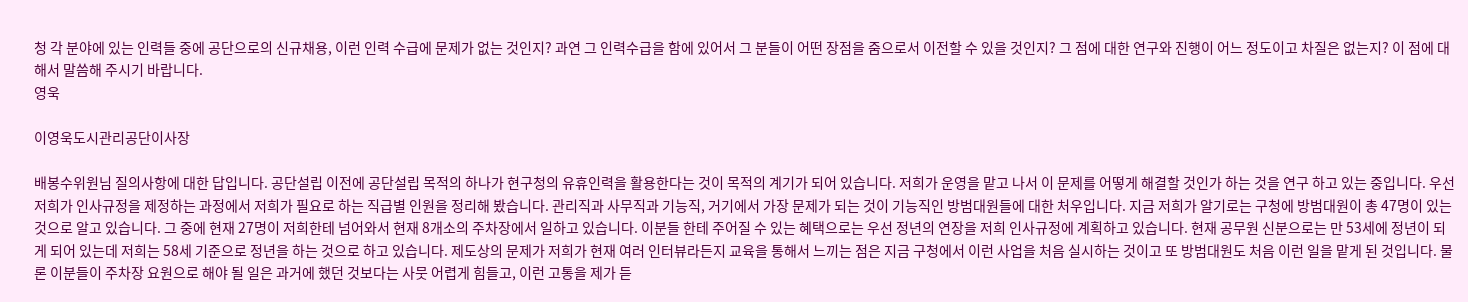청 각 분야에 있는 인력들 중에 공단으로의 신규채용, 이런 인력 수급에 문제가 없는 것인지? 과연 그 인력수급을 함에 있어서 그 분들이 어떤 장점을 줌으로서 이전할 수 있을 것인지? 그 점에 대한 연구와 진행이 어느 정도이고 차질은 없는지? 이 점에 대해서 말씀해 주시기 바랍니다.
영욱

이영욱도시관리공단이사장

배봉수위원님 질의사항에 대한 답입니다. 공단설립 이전에 공단설립 목적의 하나가 현구청의 유휴인력을 활용한다는 것이 목적의 계기가 되어 있습니다. 저희가 운영을 맡고 나서 이 문제를 어떻게 해결할 것인가 하는 것을 연구 하고 있는 중입니다. 우선 저희가 인사규정을 제정하는 과정에서 저희가 필요로 하는 직급별 인원을 정리해 봤습니다. 관리직과 사무직과 기능직, 거기에서 가장 문제가 되는 것이 기능직인 방범대원들에 대한 처우입니다. 지금 저희가 알기로는 구청에 방범대원이 총 47명이 있는 것으로 알고 있습니다. 그 중에 현재 27명이 저희한테 넘어와서 현재 8개소의 주차장에서 일하고 있습니다. 이분들 한테 주어질 수 있는 혜택으로는 우선 정년의 연장을 저희 인사규정에 계획하고 있습니다. 현재 공무원 신분으로는 만 53세에 정년이 되게 되어 있는데 저희는 58세 기준으로 정년을 하는 것으로 하고 있습니다. 제도상의 문제가 저희가 현재 여러 인터뷰라든지 교육을 통해서 느끼는 점은 지금 구청에서 이런 사업을 처음 실시하는 것이고 또 방범대원도 처음 이런 일을 맡게 된 것입니다. 물론 이분들이 주차장 요원으로 해야 될 일은 과거에 했던 것보다는 사뭇 어렵게 힘들고, 이런 고통을 제가 듣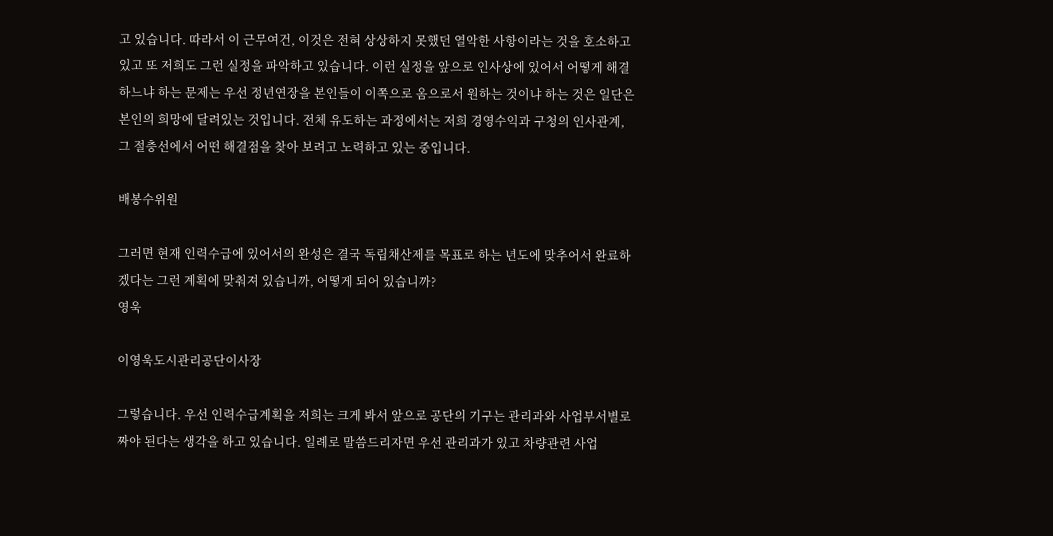고 있습니다. 따라서 이 근무여건, 이것은 전혀 상상하지 못했던 열악한 사항이라는 것을 호소하고 있고 또 저희도 그런 실정을 파악하고 있습니다. 이런 실정을 앞으로 인사상에 있어서 어떻게 해결하느냐 하는 문제는 우선 정년연장을 본인들이 이쪽으로 옴으로서 원하는 것이냐 하는 것은 일단은 본인의 희망에 달려있는 것입니다. 전체 유도하는 과정에서는 저희 경영수익과 구청의 인사관계, 그 절충선에서 어떤 해결점을 찾아 보려고 노력하고 있는 중입니다.

배봉수위원

그러면 현재 인력수급에 있어서의 완성은 결국 독립채산제를 목표로 하는 년도에 맞추어서 완료하겠다는 그런 계획에 맞춰져 있습니까, 어떻게 되어 있습니까?
영욱

이영욱도시관리공단이사장

그렇습니다. 우선 인력수급계획을 저희는 크게 봐서 앞으로 공단의 기구는 관리과와 사업부서별로 짜야 된다는 생각을 하고 있습니다. 일례로 말씀드리자면 우선 관리과가 있고 차량관련 사업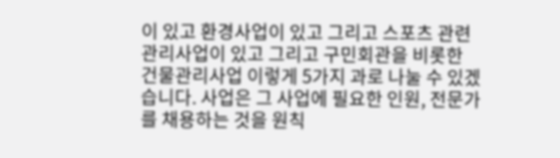이 있고 환경사업이 있고 그리고 스포츠 관련 관리사업이 있고 그리고 구민회관을 비롯한 건물관리사업 이렇게 5가지 과로 나눌 수 있겠습니다. 사업은 그 사업에 필요한 인원, 전문가를 채용하는 것을 원칙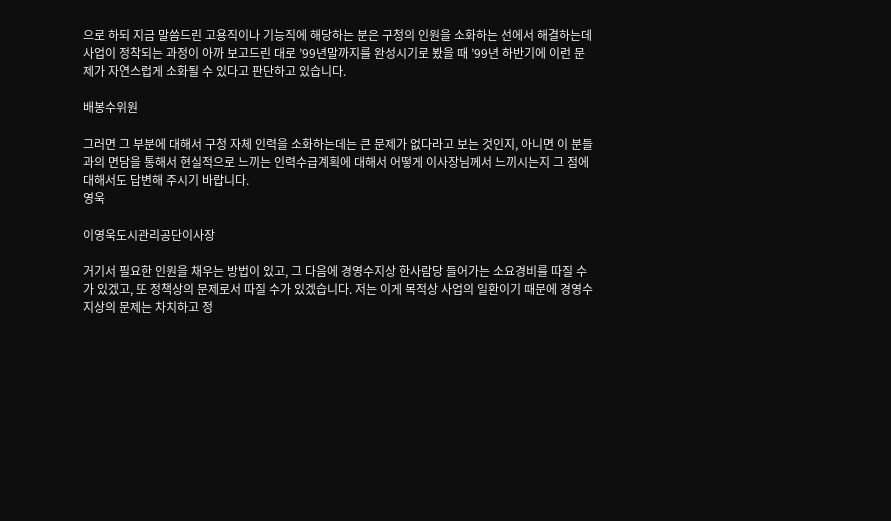으로 하되 지금 말씀드린 고용직이나 기능직에 해당하는 분은 구청의 인원을 소화하는 선에서 해결하는데 사업이 정착되는 과정이 아까 보고드린 대로 ’99년말까지를 완성시기로 봤을 때 ’99년 하반기에 이런 문제가 자연스럽게 소화될 수 있다고 판단하고 있습니다.

배봉수위원

그러면 그 부분에 대해서 구청 자체 인력을 소화하는데는 큰 문제가 없다라고 보는 것인지, 아니면 이 분들과의 면담을 통해서 현실적으로 느끼는 인력수급계획에 대해서 어떻게 이사장님께서 느끼시는지 그 점에 대해서도 답변해 주시기 바랍니다.
영욱

이영욱도시관리공단이사장

거기서 필요한 인원을 채우는 방법이 있고, 그 다음에 경영수지상 한사람당 들어가는 소요경비를 따질 수가 있겠고, 또 정책상의 문제로서 따질 수가 있겠습니다. 저는 이게 목적상 사업의 일환이기 때문에 경영수지상의 문제는 차치하고 정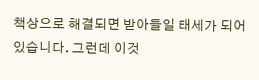책상으로 해결되면 받아들일 태세가 되어 있습니다. 그런데 이것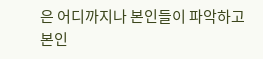은 어디까지나 본인들이 파악하고 본인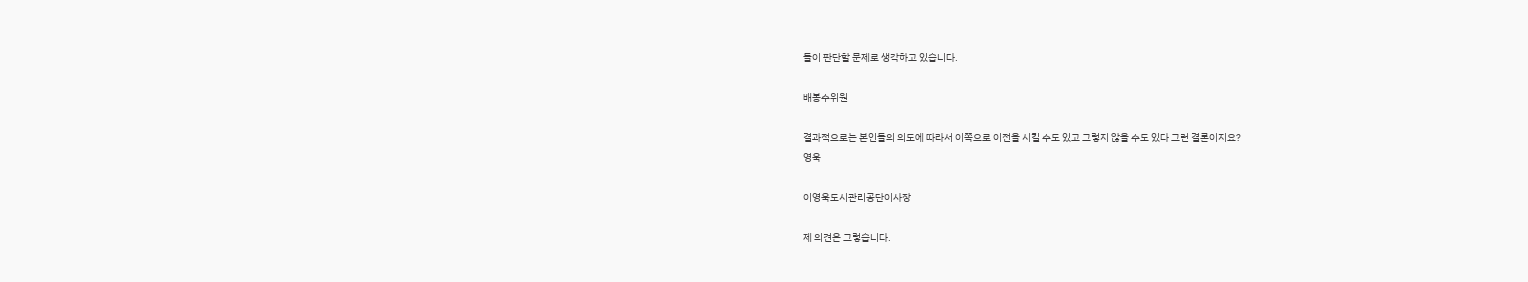들이 판단할 문제로 생각하고 있습니다.

배봉수위원

결과적으로는 본인들의 의도에 따라서 이쪽으로 이전을 시킬 수도 있고 그렇지 않을 수도 있다 그런 결론이지요?
영욱

이영욱도시관리공단이사장

제 의견은 그렇습니다.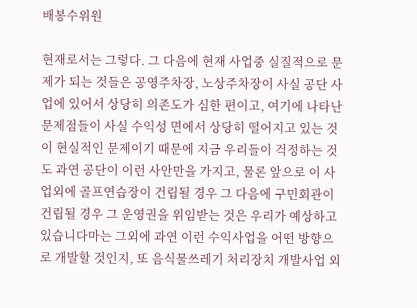배봉수위원

현재로서는 그렇다. 그 다음에 현재 사업중 실질적으로 문제가 되는 것들은 공영주차장, 노상주차장이 사실 공단 사업에 있어서 상당히 의존도가 심한 편이고, 여기에 나타난 문제점들이 사실 수익성 면에서 상당히 떨어지고 있는 것이 현실적인 문제이기 때문에 지금 우리들이 걱정하는 것도 과연 공단이 이런 사안만을 가지고, 물론 앞으로 이 사업외에 골프연습장이 건립될 경우 그 다음에 구민회관이 건립될 경우 그 운영권을 위임받는 것은 우리가 예상하고 있습니다마는 그외에 과연 이런 수익사업을 어떤 방향으로 개발할 것인지, 또 음식물쓰레기 처리장치 개발사업 외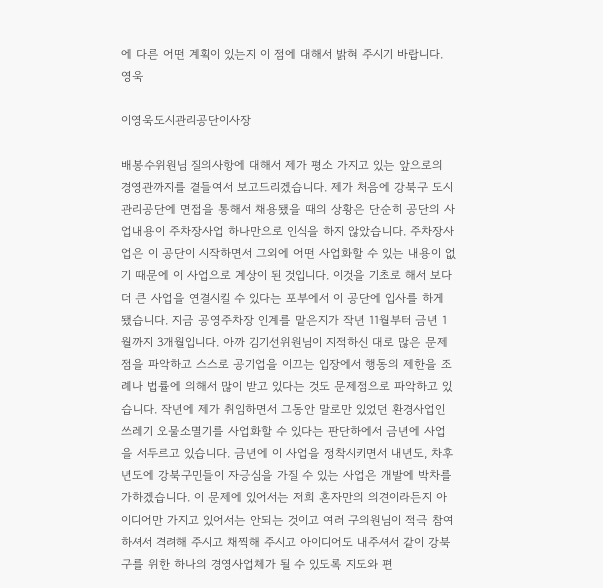에 다른 어떤 계획이 있는지 이 점에 대해서 밝혀 주시기 바랍니다.
영욱

이영욱도시관리공단이사장

배봉수위원님 질의사항에 대해서 제가 평소 가지고 있는 앞으로의 경영관까지를 곁들여서 보고드리겠습니다. 제가 처음에 강북구 도시관리공단에 면접을 통해서 채용됐을 때의 상황은 단순히 공단의 사업내용이 주차장사업 하나만으로 인식을 하지 않았습니다. 주차장사업은 이 공단이 시작하면서 그외에 어떤 사업화할 수 있는 내용이 없기 때문에 이 사업으로 계상이 된 것입니다. 이것을 기초로 해서 보다 더 큰 사업을 연결시킬 수 있다는 포부에서 이 공단에 입사를 하게 됐습니다. 지금 공영주차장 인계를 맡은지가 작년 11월부터 금년 1월까지 3개월입니다. 아까 김기선위원님이 지적하신 대로 많은 문제점을 파악하고 스스로 공기업을 이끄는 입장에서 행동의 제한을 조례나 법률에 의해서 많이 받고 있다는 것도 문제점으로 파악하고 있습니다. 작년에 제가 취임하면서 그동안 말로만 있었던 환경사업인 쓰레기 오물소멸기를 사업화할 수 있다는 판단하에서 금년에 사업을 서두르고 있습니다. 금년에 이 사업을 정착시키면서 내년도, 차후년도에 강북구민들이 자긍심을 가질 수 있는 사업은 개발에 박차를 가하겠습니다. 이 문제에 있어서는 저희 혼자만의 의견이라든지 아이디어만 가지고 있어서는 안되는 것이고 여러 구의원님이 적극 참여하셔서 격려해 주시고 채찍해 주시고 아이디어도 내주셔서 같이 강북구를 위한 하나의 경영사업체가 될 수 있도록 지도와 편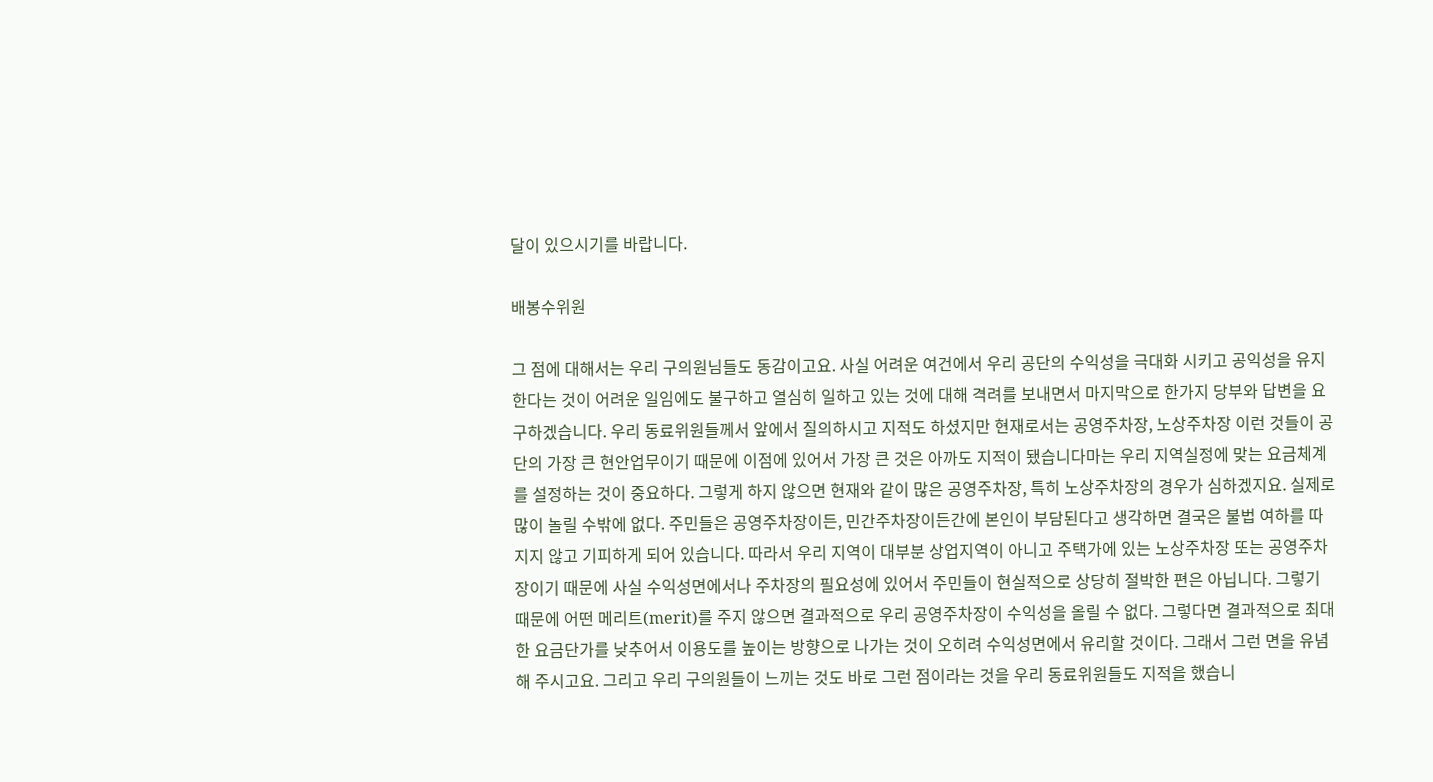달이 있으시기를 바랍니다.

배봉수위원

그 점에 대해서는 우리 구의원님들도 동감이고요. 사실 어려운 여건에서 우리 공단의 수익성을 극대화 시키고 공익성을 유지한다는 것이 어려운 일임에도 불구하고 열심히 일하고 있는 것에 대해 격려를 보내면서 마지막으로 한가지 당부와 답변을 요구하겠습니다. 우리 동료위원들께서 앞에서 질의하시고 지적도 하셨지만 현재로서는 공영주차장, 노상주차장 이런 것들이 공단의 가장 큰 현안업무이기 때문에 이점에 있어서 가장 큰 것은 아까도 지적이 됐습니다마는 우리 지역실정에 맞는 요금체계를 설정하는 것이 중요하다. 그렇게 하지 않으면 현재와 같이 많은 공영주차장, 특히 노상주차장의 경우가 심하겠지요. 실제로 많이 놀릴 수밖에 없다. 주민들은 공영주차장이든, 민간주차장이든간에 본인이 부담된다고 생각하면 결국은 불법 여하를 따지지 않고 기피하게 되어 있습니다. 따라서 우리 지역이 대부분 상업지역이 아니고 주택가에 있는 노상주차장 또는 공영주차장이기 때문에 사실 수익성면에서나 주차장의 필요성에 있어서 주민들이 현실적으로 상당히 절박한 편은 아닙니다. 그렇기 때문에 어떤 메리트(merit)를 주지 않으면 결과적으로 우리 공영주차장이 수익성을 올릴 수 없다. 그렇다면 결과적으로 최대한 요금단가를 낮추어서 이용도를 높이는 방향으로 나가는 것이 오히려 수익성면에서 유리할 것이다. 그래서 그런 면을 유념해 주시고요. 그리고 우리 구의원들이 느끼는 것도 바로 그런 점이라는 것을 우리 동료위원들도 지적을 했습니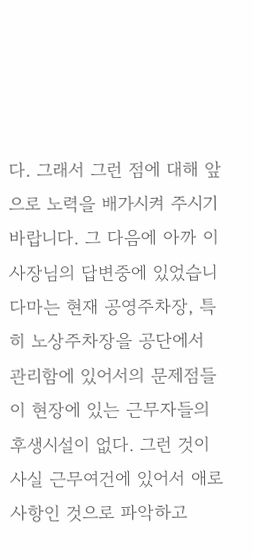다. 그래서 그런 점에 대해 앞으로 노력을 배가시켜 주시기 바랍니다. 그 다음에 아까 이사장님의 답변중에 있었습니다마는 현재 공영주차장, 특히 노상주차장을 공단에서 관리함에 있어서의 문제점들이 현장에 있는 근무자들의 후생시설이 없다. 그런 것이 사실 근무여건에 있어서 애로사항인 것으로 파악하고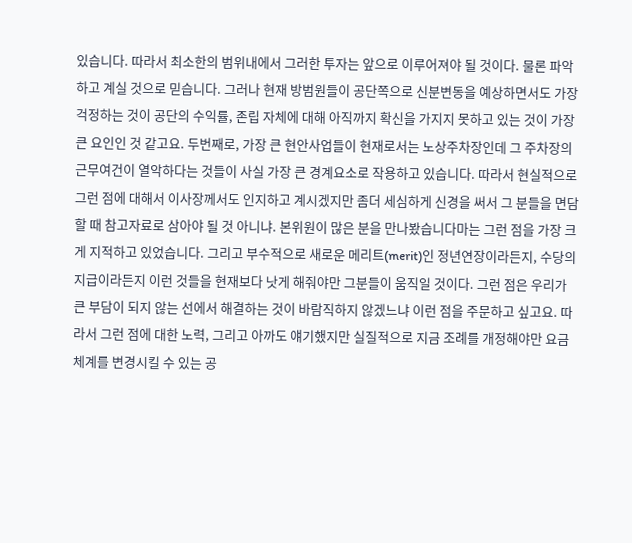있습니다. 따라서 최소한의 범위내에서 그러한 투자는 앞으로 이루어져야 될 것이다. 물론 파악하고 계실 것으로 믿습니다. 그러나 현재 방범원들이 공단쪽으로 신분변동을 예상하면서도 가장 걱정하는 것이 공단의 수익률, 존립 자체에 대해 아직까지 확신을 가지지 못하고 있는 것이 가장 큰 요인인 것 같고요. 두번째로, 가장 큰 현안사업들이 현재로서는 노상주차장인데 그 주차장의 근무여건이 열악하다는 것들이 사실 가장 큰 경계요소로 작용하고 있습니다. 따라서 현실적으로 그런 점에 대해서 이사장께서도 인지하고 계시겠지만 좀더 세심하게 신경을 써서 그 분들을 면담할 때 참고자료로 삼아야 될 것 아니냐. 본위원이 많은 분을 만나봤습니다마는 그런 점을 가장 크게 지적하고 있었습니다. 그리고 부수적으로 새로운 메리트(merit)인 정년연장이라든지, 수당의 지급이라든지 이런 것들을 현재보다 낫게 해줘야만 그분들이 움직일 것이다. 그런 점은 우리가 큰 부담이 되지 않는 선에서 해결하는 것이 바람직하지 않겠느냐 이런 점을 주문하고 싶고요. 따라서 그런 점에 대한 노력, 그리고 아까도 얘기했지만 실질적으로 지금 조례를 개정해야만 요금체계를 변경시킬 수 있는 공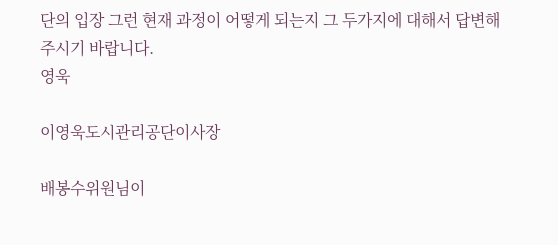단의 입장 그런 현재 과정이 어떻게 되는지 그 두가지에 대해서 답변해 주시기 바랍니다.
영욱

이영욱도시관리공단이사장

배봉수위원님이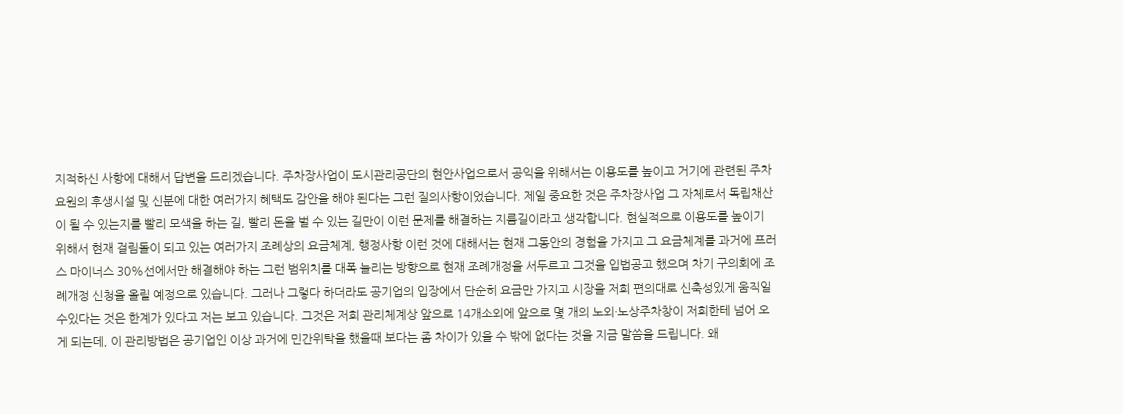지적하신 사항에 대해서 답변을 드리겠습니다. 주차장사업이 도시관리공단의 현안사업으로서 공익을 위해서는 이용도를 높이고 거기에 관련된 주차요원의 후생시설 및 신분에 대한 여러가지 혜택도 감안을 해야 된다는 그런 질의사항이었습니다. 제일 중요한 것은 주차장사업 그 자체로서 독립채산이 될 수 있는지를 빨리 모색을 하는 길, 빨리 돈을 벌 수 있는 길만이 이런 문제를 해결하는 지름길이라고 생각합니다. 현실적으로 이용도를 높이기 위해서 현재 걸림돌이 되고 있는 여러가지 조례상의 요금체계, 행정사항 이런 것에 대해서는 현재 그동안의 경험을 가지고 그 요금체계를 과거에 프러스 마이너스 30%선에서만 해결해야 하는 그런 범위치를 대폭 늘리는 방향으로 현재 조례개정을 서두르고 그것을 입법공고 했으며 차기 구의회에 조례개정 신청을 올릴 예정으로 있습니다. 그러나 그렇다 하더라도 공기업의 입장에서 단순히 요금만 가지고 시장을 저희 편의대로 신축성있게 움직일 수있다는 것은 한계가 있다고 저는 보고 있습니다. 그것은 저희 관리체계상 앞으로 14개소외에 앞으로 몇 개의 노외·노상주차창이 저희한테 넘어 오게 되는데, 이 관리방법은 공기업인 이상 과거에 민간위탁을 했을때 보다는 좀 차이가 있을 수 밖에 없다는 것을 지금 말씀을 드립니다. 왜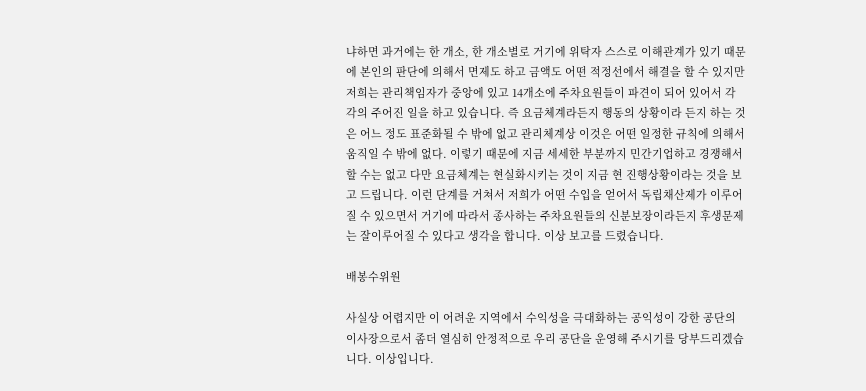냐하면 과거에는 한 개소, 한 개소별로 거기에 위탁자 스스로 이해관계가 있기 때문에 본인의 판단에 의해서 면제도 하고 금액도 어떤 적정선에서 해결을 할 수 있지만 저희는 관리책임자가 중앙에 있고 14개소에 주차요원들이 파견이 되어 있어서 각각의 주어진 일을 하고 있습니다. 즉 요금체계라든지 행동의 상황이라 든지 하는 것은 어느 정도 표준화될 수 밖에 없고 관리체계상 이것은 어떤 일정한 규칙에 의해서 움직일 수 밖에 없다. 이렇기 때문에 지금 세세한 부분까지 민간기업하고 경쟁해서 할 수는 없고 다만 요금체계는 현실화시키는 것이 지금 현 진행상황이라는 것을 보고 드립니다. 이런 단계를 거쳐서 저희가 어떤 수입을 얻어서 독립채산제가 이루어질 수 있으면서 거기에 따라서 종사하는 주차요원들의 신분보장이라든지 후생문제는 잘이루어질 수 있다고 생각을 합니다. 이상 보고를 드렸습니다.

배봉수위원

사실상 어렵지만 이 어려운 지역에서 수익성을 극대화하는 공익성이 강한 공단의 이사장으로서 좀더 열심히 안정적으로 우리 공단을 운영해 주시기를 당부드리겠습니다. 이상입니다.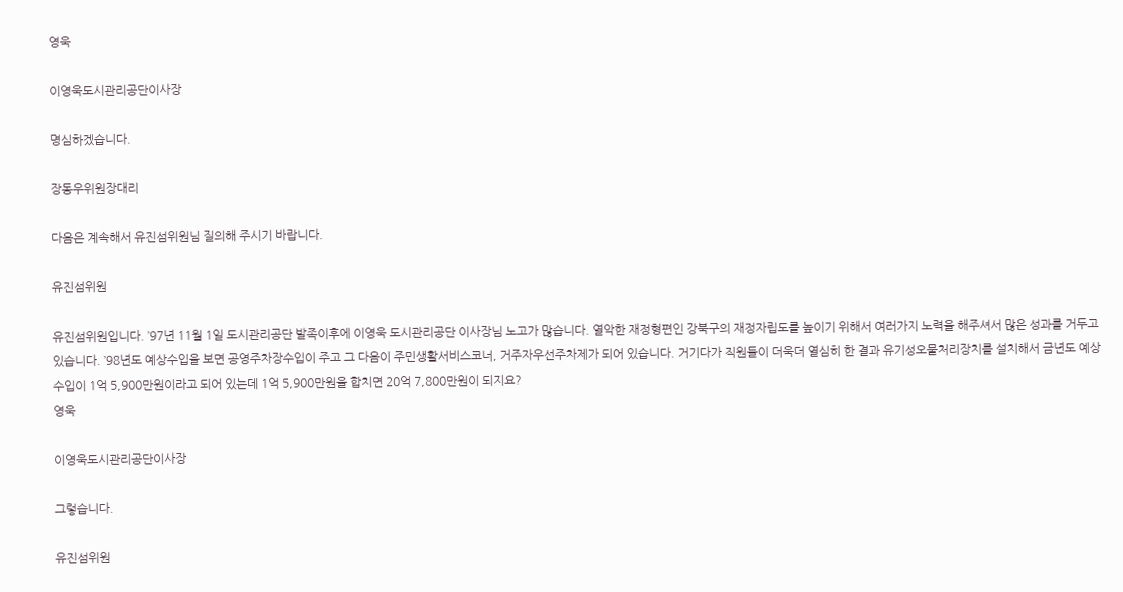영욱

이영욱도시관리공단이사장

명심하겠습니다.

장동우위원장대리

다음은 계속해서 유진섬위원님 질의해 주시기 바랍니다.

유진섬위원

유진섬위원입니다. ’97년 11월 1일 도시관리공단 발족이후에 이영욱 도시관리공단 이사장님 노고가 많습니다. 열악한 재정형편인 강북구의 재정자립도를 높이기 위해서 여러가지 노력을 해주셔서 많은 성과를 거두고 있습니다. ’98년도 예상수입을 보면 공영주차장수입이 주고 그 다음이 주민생활서비스코너, 거주자우선주차제가 되어 있습니다. 거기다가 직원들이 더욱더 열심히 한 결과 유기성오물처리장치를 설치해서 금년도 예상수입이 1억 5,900만원이라고 되어 있는데 1억 5,900만원을 합치면 20억 7,800만원이 되지요?
영욱

이영욱도시관리공단이사장

그렇습니다.

유진섬위원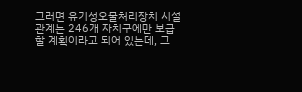그러면 유기성오물처리장치 시설 관계는 246개 자치구에만 보급할 계획이라고 되어 있는데, 그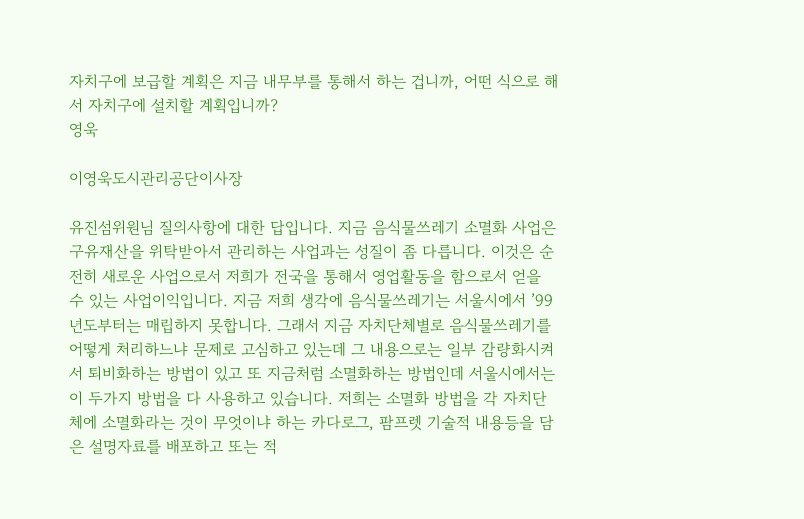자치구에 보급할 계획은 지금 내무부를 통해서 하는 겁니까, 어떤 식으로 해서 자치구에 설치할 계획입니까?
영욱

이영욱도시관리공단이사장

유진섬위원님 질의사항에 대한 답입니다. 지금 음식물쓰레기 소멸화 사업은 구유재산을 위탁받아서 관리하는 사업과는 성질이 좀 다릅니다. 이것은 순전히 새로운 사업으로서 저희가 전국을 통해서 영업활동을 함으로서 얻을 수 있는 사업이익입니다. 지금 저희 생각에 음식물쓰레기는 서울시에서 ’99년도부터는 매립하지 못합니다. 그래서 지금 자치단체별로 음식물쓰레기를 어떻게 처리하느냐 문제로 고심하고 있는데 그 내용으로는 일부 감량화시켜서 퇴비화하는 방법이 있고 또 지금처럼 소멸화하는 방법인데 서울시에서는 이 두가지 방법을 다 사용하고 있습니다. 저희는 소멸화 방법을 각 자치단체에 소멸화라는 것이 무엇이냐 하는 카다로그, 팜프렛 기술적 내용등을 담은 설명자료를 배포하고 또는 적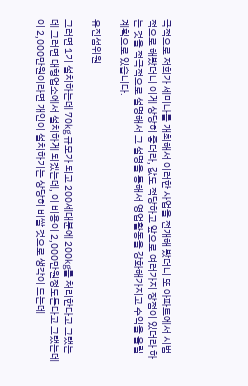극적으로 저희가 세미나를 개최해서 이러한 사업을 전개해 봤더니 또 아파트에서 시범적으로 해봤더니 이게 상당히 좋더라, 값도 적당하고 앞으로 여러가지 장점이 있더라 하는 것을 적극적으로 설명해서 그 설명을 통해서 영업활동을 강화해가지고 수익을 올릴 계획으로 있습니다.

유진섬위원

그러면 1기 설치하는데 70㎏ 규모가 되고 200세대분에 200㎏를 처리한다고 그랬는데 그러면 대형업소에서 설치하게 되겠는데, 이 비용이 2,000만원정도든다고 그랬는데 이 2,000만원이라면 개인이 설치하기는 상당히 비쌀 것으로 생각이 드는데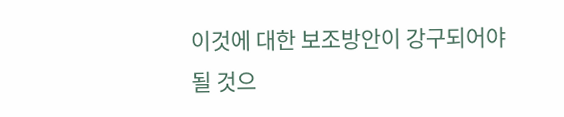이것에 대한 보조방안이 강구되어야 될 것으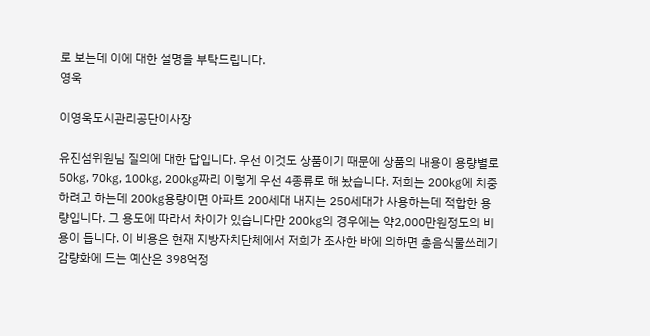로 보는데 이에 대한 설명을 부탁드립니다.
영욱

이영욱도시관리공단이사장

유진섬위원님 질의에 대한 답입니다. 우선 이것도 상품이기 때문에 상품의 내용이 용량별로 50㎏, 70㎏, 100㎏, 200㎏짜리 이렇게 우선 4종류로 해 놨습니다. 저희는 200㎏에 치중하려고 하는데 200㎏용량이면 아파트 200세대 내지는 250세대가 사용하는데 적합한 용량입니다. 그 용도에 따라서 차이가 있습니다만 200㎏의 경우에는 약2,000만원정도의 비용이 듭니다. 이 비용은 현재 지방자치단체에서 저희가 조사한 바에 의하면 총음식물쓰레기 감량화에 드는 예산은 398억정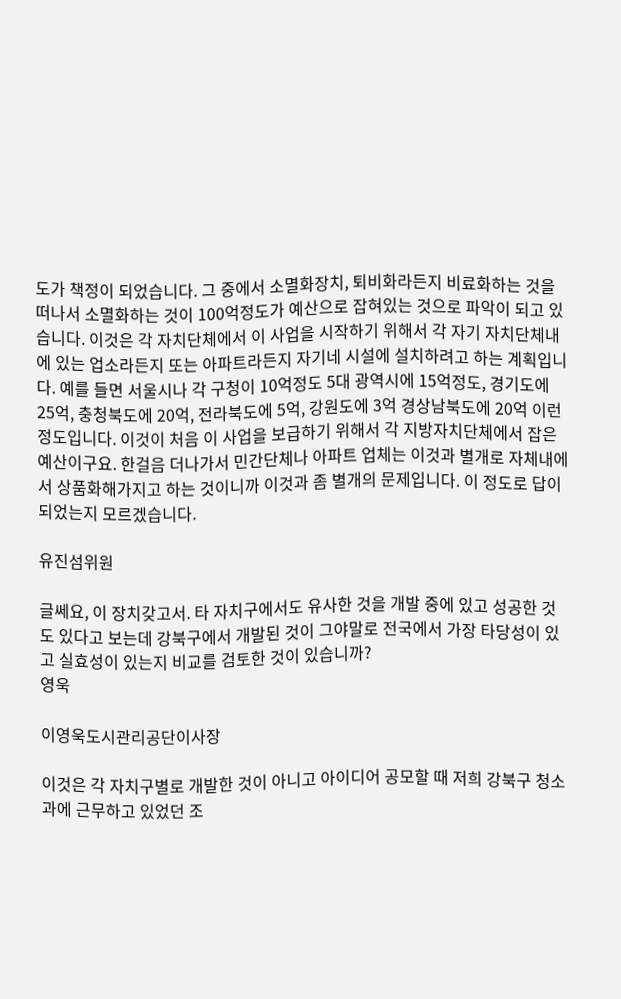도가 책정이 되었습니다. 그 중에서 소멸화장치, 퇴비화라든지 비료화하는 것을 떠나서 소멸화하는 것이 100억정도가 예산으로 잡혀있는 것으로 파악이 되고 있습니다. 이것은 각 자치단체에서 이 사업을 시작하기 위해서 각 자기 자치단체내에 있는 업소라든지 또는 아파트라든지 자기네 시설에 설치하려고 하는 계획입니다. 예를 들면 서울시나 각 구청이 10억정도 5대 광역시에 15억정도, 경기도에 25억, 충청북도에 20억, 전라북도에 5억, 강원도에 3억 경상남북도에 20억 이런 정도입니다. 이것이 처음 이 사업을 보급하기 위해서 각 지방자치단체에서 잡은 예산이구요. 한걸음 더나가서 민간단체나 아파트 업체는 이것과 별개로 자체내에서 상품화해가지고 하는 것이니까 이것과 좀 별개의 문제입니다. 이 정도로 답이 되었는지 모르겠습니다.

유진섬위원

글쎄요, 이 장치갖고서. 타 자치구에서도 유사한 것을 개발 중에 있고 성공한 것도 있다고 보는데 강북구에서 개발된 것이 그야말로 전국에서 가장 타당성이 있고 실효성이 있는지 비교를 검토한 것이 있습니까?
영욱

이영욱도시관리공단이사장

이것은 각 자치구별로 개발한 것이 아니고 아이디어 공모할 때 저희 강북구 청소과에 근무하고 있었던 조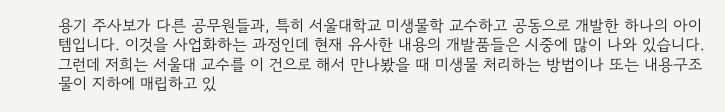용기 주사보가 다른 공무원들과, 특히 서울대학교 미생물학 교수하고 공동으로 개발한 하나의 아이템입니다. 이것을 사업화하는 과정인데 현재 유사한 내용의 개발품들은 시중에 많이 나와 있습니다. 그런데 저희는 서울대 교수를 이 건으로 해서 만나봤을 때 미생물 처리하는 방법이나 또는 내용구조물이 지하에 매립하고 있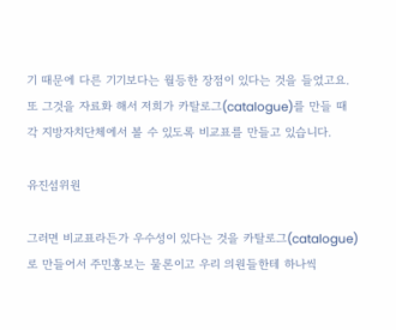기 때문에 다른 기기보다는 월등한 장점이 있다는 것을 들었고요. 또 그것을 자료화 해서 저희가 카탈로그(catalogue)를 만들 때 각 지방자치단체에서 볼 수 있도록 비교표를 만들고 있습니다.

유진섬위원

그러면 비교표라든가 우수성이 있다는 것을 카탈로그(catalogue)로 만들어서 주민홍보는 물론이고 우리 의원들한테 하나씩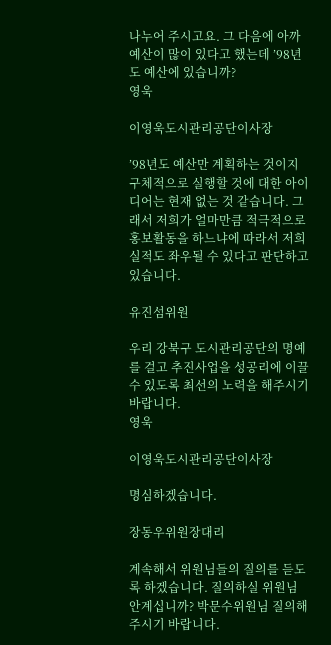나누어 주시고요. 그 다음에 아까 예산이 많이 있다고 했는데 ’98년도 예산에 있습니까?
영욱

이영욱도시관리공단이사장

’98년도 예산만 계획하는 것이지 구체적으로 실행할 것에 대한 아이디어는 현재 없는 것 같습니다. 그래서 저희가 얼마만큼 적극적으로 홍보활동을 하느냐에 따라서 저희 실적도 좌우될 수 있다고 판단하고 있습니다.

유진섬위원

우리 강북구 도시관리공단의 명예를 걸고 추진사업을 성공리에 이끌 수 있도록 최선의 노력을 해주시기 바랍니다.
영욱

이영욱도시관리공단이사장

명심하겠습니다.

장동우위원장대리

계속해서 위원님들의 질의를 듣도록 하겠습니다. 질의하실 위원님 안계십니까? 박문수위원님 질의해 주시기 바랍니다.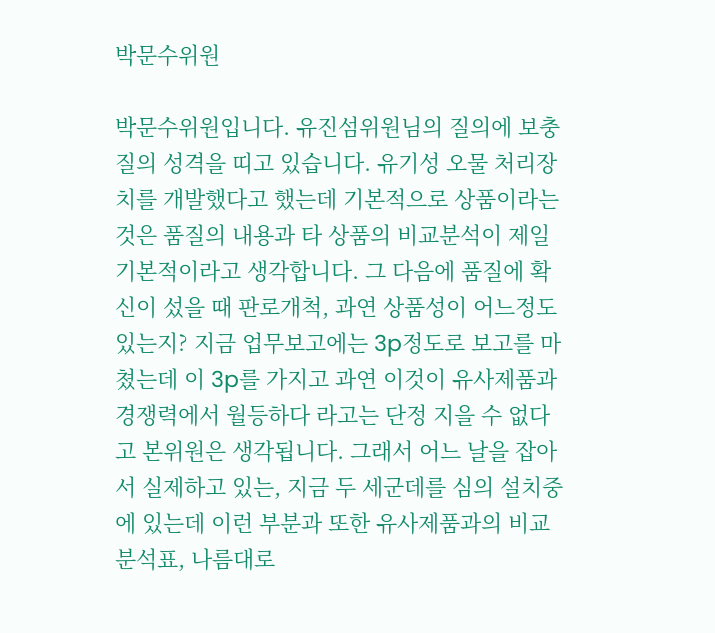박문수위원

박문수위원입니다. 유진섬위원님의 질의에 보충질의 성격을 띠고 있습니다. 유기성 오물 처리장치를 개발했다고 했는데 기본적으로 상품이라는 것은 품질의 내용과 타 상품의 비교분석이 제일 기본적이라고 생각합니다. 그 다음에 품질에 확신이 섰을 때 판로개척, 과연 상품성이 어느정도 있는지? 지금 업무보고에는 3p정도로 보고를 마쳤는데 이 3p를 가지고 과연 이것이 유사제품과 경쟁력에서 월등하다 라고는 단정 지을 수 없다고 본위원은 생각됩니다. 그래서 어느 날을 잡아서 실제하고 있는, 지금 두 세군데를 심의 설치중에 있는데 이런 부분과 또한 유사제품과의 비교 분석표, 나름대로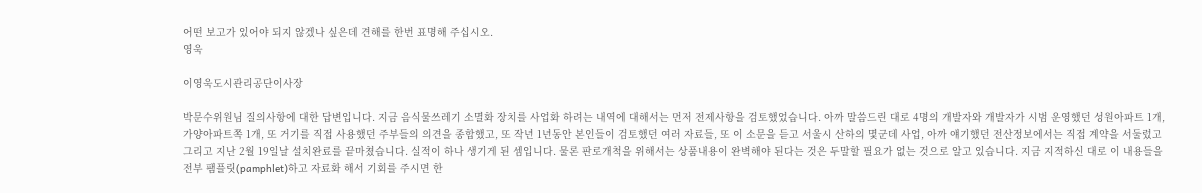어떤 보고가 있어야 되지 않겠나 싶은데 견해를 한번 표명해 주십시오.
영욱

이영욱도시관리공단이사장

박문수위원님 질의사항에 대한 답변입니다. 지금 음식물쓰레기 소멸화 장치를 사업화 하려는 내역에 대해서는 먼저 전제사항을 검토했었습니다. 아까 말씀드린 대로 4명의 개발자와 개발자가 시범 운영했던 성원아파트 1개, 가양아파트쪽 1개, 또 거기를 직접 사용했던 주부들의 의견을 종합했고, 또 작년 1년동안 본인들이 검토했던 여러 자료들, 또 이 소문을 듣고 서울시 산하의 몇군데 사업, 아까 얘기했던 전산정보에서는 직접 계약을 서둘렀고 그리고 지난 2월 19일날 설치완료를 끝마쳤습니다. 실적이 하나 생기게 된 셈입니다. 물론 판로개척을 위해서는 상품내용이 완벽해야 된다는 것은 두말할 필요가 없는 것으로 알고 있습니다. 지금 지적하신 대로 이 내용들을 전부 팸플릿(pamphlet)하고 자료화 해서 기회를 주시면 한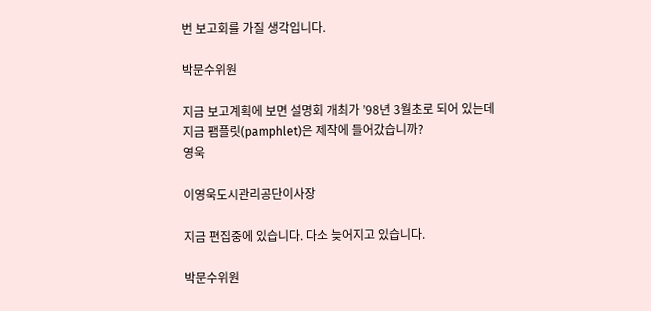번 보고회를 가질 생각입니다.

박문수위원

지금 보고계획에 보면 설명회 개최가 ’98년 3월초로 되어 있는데 지금 팸플릿(pamphlet)은 제작에 들어갔습니까?
영욱

이영욱도시관리공단이사장

지금 편집중에 있습니다. 다소 늦어지고 있습니다.

박문수위원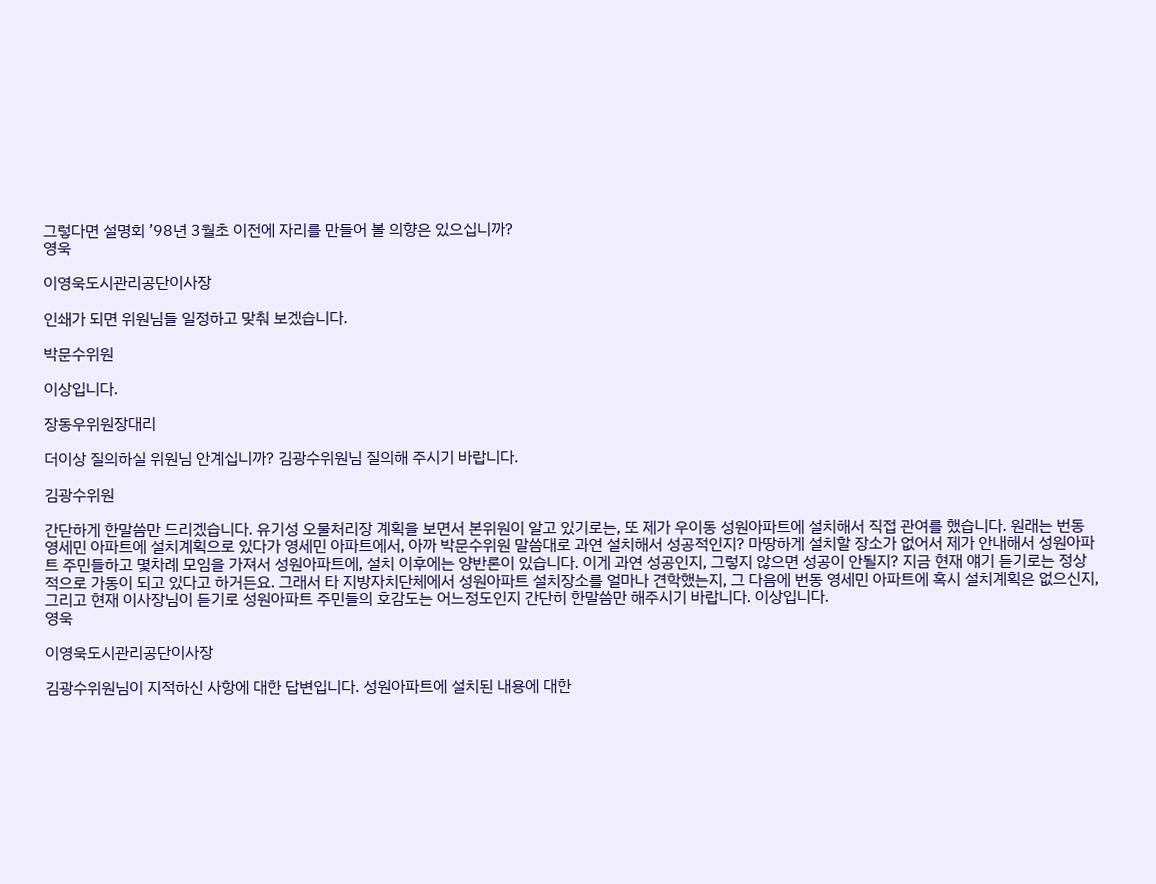그렇다면 설명회 ’98년 3월초 이전에 자리를 만들어 볼 의향은 있으십니까?
영욱

이영욱도시관리공단이사장

인쇄가 되면 위원님들 일정하고 맞춰 보겠습니다.

박문수위원

이상입니다.

장동우위원장대리

더이상 질의하실 위원님 안계십니까? 김광수위원님 질의해 주시기 바랍니다.

김광수위원

간단하게 한말씀만 드리겠습니다. 유기성 오물처리장 계획을 보면서 본위원이 알고 있기로는, 또 제가 우이동 성원아파트에 설치해서 직접 관여를 했습니다. 원래는 번동 영세민 아파트에 설치계획으로 있다가 영세민 아파트에서, 아까 박문수위원 말씀대로 과연 설치해서 성공적인지? 마땅하게 설치할 장소가 없어서 제가 안내해서 성원아파트 주민들하고 몇차례 모임을 가져서 성원아파트에, 설치 이후에는 양반론이 있습니다. 이게 과연 성공인지, 그렇지 않으면 성공이 안될지? 지금 현재 얘기 듣기로는 정상적으로 가동이 되고 있다고 하거든요. 그래서 타 지방자치단체에서 성원아파트 설치장소를 얼마나 견학했는지, 그 다음에 번동 영세민 아파트에 혹시 설치계획은 없으신지, 그리고 현재 이사장님이 듣기로 성원아파트 주민들의 호감도는 어느정도인지 간단히 한말씀만 해주시기 바랍니다. 이상입니다.
영욱

이영욱도시관리공단이사장

김광수위원님이 지적하신 사항에 대한 답변입니다. 성원아파트에 설치된 내용에 대한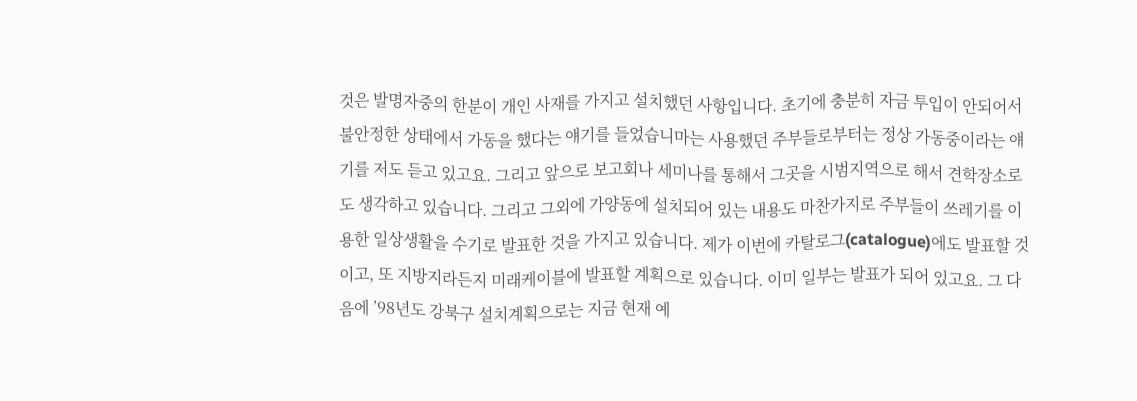것은 발명자중의 한분이 개인 사재를 가지고 설치했던 사항입니다. 초기에 충분히 자금 투입이 안되어서 불안정한 상태에서 가동을 했다는 얘기를 들었습니마는 사용했던 주부들로부터는 정상 가동중이라는 얘기를 저도 듣고 있고요. 그리고 앞으로 보고회나 세미나를 통해서 그곳을 시범지역으로 해서 견학장소로도 생각하고 있습니다. 그리고 그외에 가양동에 설치되어 있는 내용도 마찬가지로 주부들이 쓰레기를 이용한 일상생활을 수기로 발표한 것을 가지고 있습니다. 제가 이번에 카탈로그(catalogue)에도 발표할 것이고, 또 지방지라든지 미래케이블에 발표할 계획으로 있습니다. 이미 일부는 발표가 되어 있고요. 그 다음에 ’98년도 강북구 설치계획으로는 지금 현재 예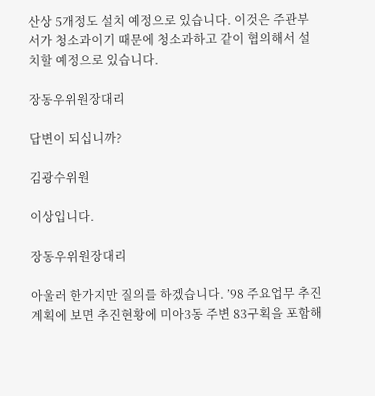산상 5개정도 설치 예정으로 있습니다. 이것은 주관부서가 청소과이기 때문에 청소과하고 같이 협의해서 설치할 예정으로 있습니다.

장동우위원장대리

답변이 되십니까?

김광수위원

이상입니다.

장동우위원장대리

아울러 한가지만 질의를 하겠습니다. ’98 주요업무 추진계획에 보면 추진현황에 미아3동 주변 83구획을 포함해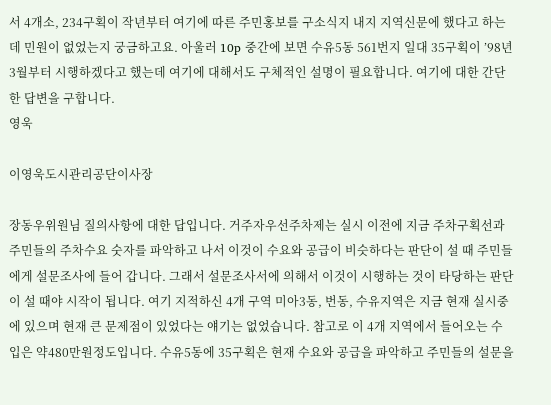서 4개소, 234구획이 작년부터 여기에 따른 주민홍보를 구소식지 내지 지역신문에 했다고 하는데 민원이 없었는지 궁금하고요. 아울러 10p 중간에 보면 수유5동 561번지 일대 35구획이 ’98년 3월부터 시행하겠다고 했는데 여기에 대해서도 구체적인 설명이 필요합니다. 여기에 대한 간단한 답변을 구합니다.
영욱

이영욱도시관리공단이사장

장동우위원님 질의사항에 대한 답입니다. 거주자우선주차제는 실시 이전에 지금 주차구획선과 주민들의 주차수요 숫자를 파악하고 나서 이것이 수요와 공급이 비슷하다는 판단이 설 때 주민들에게 설문조사에 들어 갑니다. 그래서 설문조사서에 의해서 이것이 시행하는 것이 타당하는 판단이 설 때야 시작이 됩니다. 여기 지적하신 4개 구역 미아3동, 번동, 수유지역은 지금 현재 실시중에 있으며 현재 큰 문제점이 있었다는 얘기는 없었습니다. 참고로 이 4개 지역에서 들어오는 수입은 약480만원정도입니다. 수유5동에 35구획은 현재 수요와 공급을 파악하고 주민들의 설문을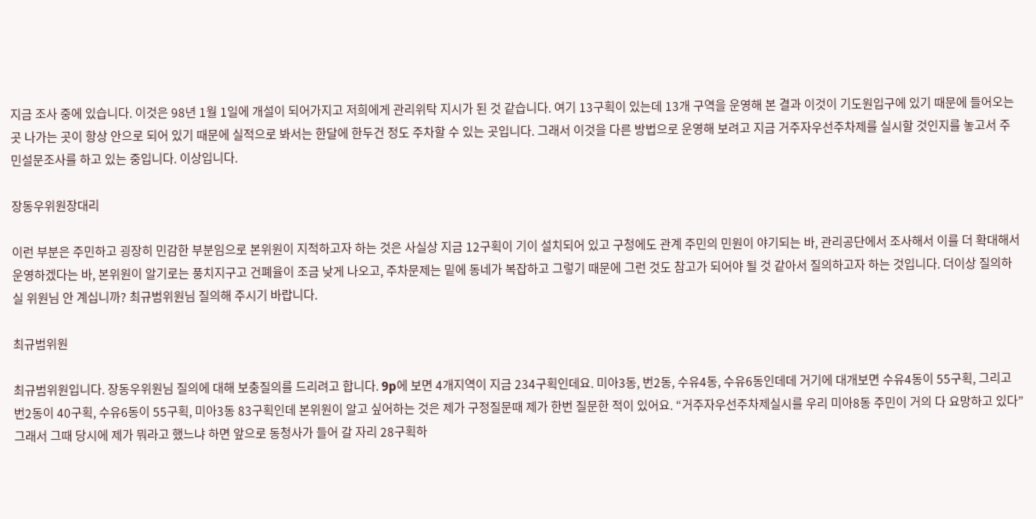지금 조사 중에 있습니다. 이것은 98년 1월 1일에 개설이 되어가지고 저희에게 관리위탁 지시가 된 것 같습니다. 여기 13구획이 있는데 13개 구역을 운영해 본 결과 이것이 기도원입구에 있기 때문에 들어오는 곳 나가는 곳이 항상 안으로 되어 있기 때문에 실적으로 봐서는 한달에 한두건 정도 주차할 수 있는 곳입니다. 그래서 이것을 다른 방법으로 운영해 보려고 지금 거주자우선주차제를 실시할 것인지를 놓고서 주민설문조사를 하고 있는 중입니다. 이상입니다.

장동우위원장대리

이런 부분은 주민하고 굉장히 민감한 부분임으로 본위원이 지적하고자 하는 것은 사실상 지금 12구획이 기이 설치되어 있고 구청에도 관계 주민의 민원이 야기되는 바, 관리공단에서 조사해서 이를 더 확대해서 운영하겠다는 바, 본위원이 알기로는 풍치지구고 건폐율이 조금 낮게 나오고, 주차문제는 밑에 동네가 복잡하고 그렇기 때문에 그런 것도 참고가 되어야 될 것 같아서 질의하고자 하는 것입니다. 더이상 질의하실 위원님 안 계십니까? 최규범위원님 질의해 주시기 바랍니다.

최규범위원

최규범위원입니다. 장동우위원님 질의에 대해 보충질의를 드리려고 합니다. 9p에 보면 4개지역이 지금 234구획인데요. 미아3동, 번2동, 수유4동, 수유6동인데데 거기에 대개보면 수유4동이 55구획, 그리고 번2동이 40구획, 수유6동이 55구획, 미아3동 83구획인데 본위원이 알고 싶어하는 것은 제가 구정질문때 제가 한번 질문한 적이 있어요. “거주자우선주차제실시를 우리 미아8동 주민이 거의 다 요망하고 있다” 그래서 그때 당시에 제가 뭐라고 했느냐 하면 앞으로 동청사가 들어 갈 자리 28구획하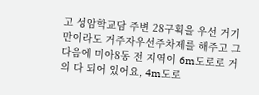고 성암학교담 주변 28구획을 우선 거기만이라도 거주자우선주차제를 해주고 그다음에 미아8동 전 지역이 6m도로로 거의 다 되어 있어요, 4m도로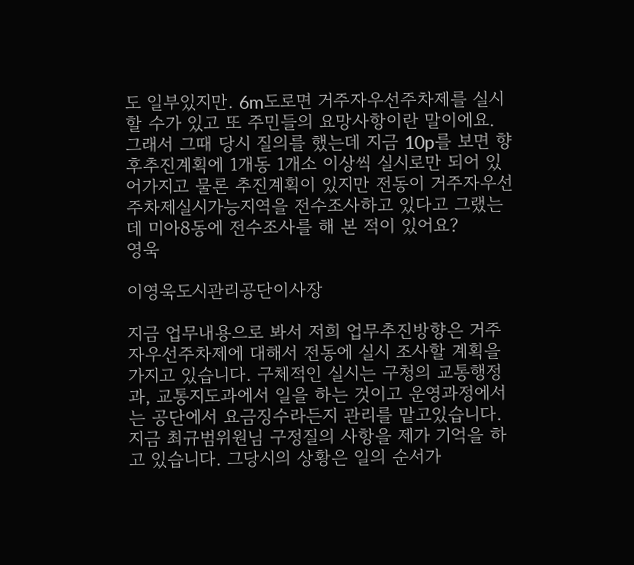도 일부있지만. 6m도로면 거주자우선주차제를 실시 할 수가 있고 또 주민들의 요망사항이란 말이에요. 그래서 그때 당시 질의를 했는데 지금 10p를 보면 향후추진계획에 1개동 1개소 이상씩 실시로만 되어 있어가지고 물론 추진계획이 있지만 전동이 거주자우선주차제실시가능지역을 전수조사하고 있다고 그랬는데 미아8동에 전수조사를 해 본 적이 있어요?
영욱

이영욱도시관리공단이사장

지금 업무내용으로 봐서 저희 업무추진방향은 거주자우선주차제에 대해서 전동에 실시 조사할 계획을 가지고 있습니다. 구체적인 실시는 구청의 교통행정과, 교통지도과에서 일을 하는 것이고 운영과정에서는 공단에서 요금징수라든지 관리를 맡고있습니다. 지금 최규범위원님 구정질의 사항을 제가 기억을 하고 있습니다. 그당시의 상황은 일의 순서가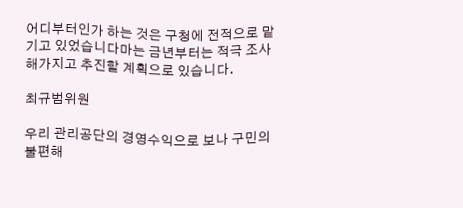어디부터인가 하는 것은 구청에 전적으로 맡기고 있었습니다마는 금년부터는 적극 조사해가지고 추진할 계획으로 있습니다.

최규범위원

우리 관리공단의 경영수익으로 보나 구민의 불편해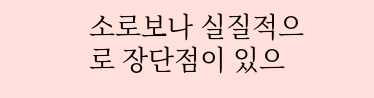소로보나 실질적으로 장단점이 있으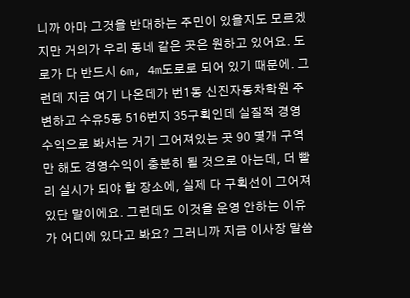니까 아마 그것을 반대하는 주민이 있을지도 모르겠지만 거의가 우리 동네 같은 곳은 원하고 있어요. 도로가 다 반드시 6m, 4m도로로 되어 있기 때문에. 그런데 지금 여기 나온데가 번1동 신진자동차학원 주변하고 수유5동 516번지 35구획인데 실질적 경영수익으로 봐서는 거기 그어져있는 곳 90 몇개 구역만 해도 경영수익이 충분히 될 것으로 아는데, 더 빨리 실시가 되야 할 장소에, 실제 다 구획선이 그어져 있단 말이에요. 그런데도 이것을 운영 안하는 이유가 어디에 있다고 봐요? 그러니까 지금 이사장 말씀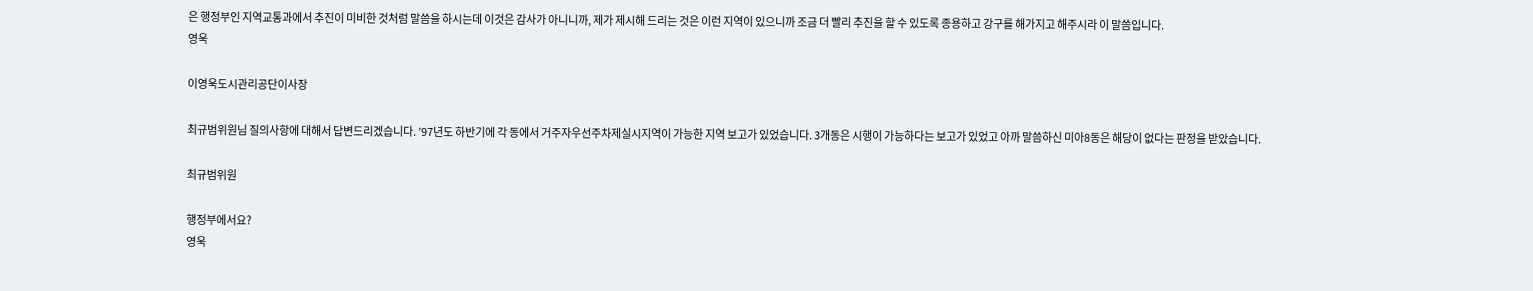은 행정부인 지역교통과에서 추진이 미비한 것처럼 말씀을 하시는데 이것은 감사가 아니니까, 제가 제시해 드리는 것은 이런 지역이 있으니까 조금 더 빨리 추진을 할 수 있도록 종용하고 강구를 해가지고 해주시라 이 말씀입니다.
영욱

이영욱도시관리공단이사장

최규범위원님 질의사항에 대해서 답변드리겠습니다. ’97년도 하반기에 각 동에서 거주자우선주차제실시지역이 가능한 지역 보고가 있었습니다. 3개동은 시행이 가능하다는 보고가 있었고 아까 말씀하신 미아8동은 해당이 없다는 판정을 받았습니다.

최규범위원

행정부에서요?
영욱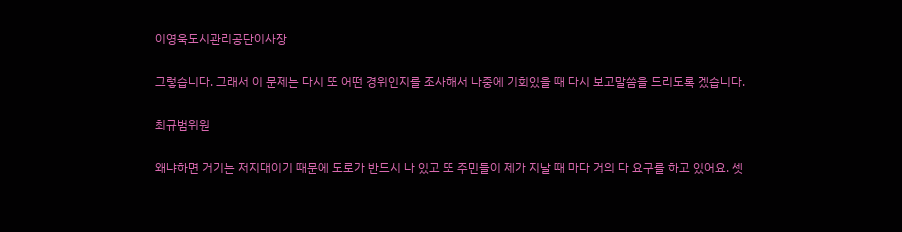이영욱도시관리공단이사장

그렇습니다. 그래서 이 문제는 다시 또 어떤 경위인지를 조사해서 나중에 기회있을 때 다시 보고말씀을 드리도록 겠습니다.

최규범위원

왜냐하면 거기는 저지대이기 때문에 도로가 반드시 나 있고 또 주민들이 제가 지날 때 마다 거의 다 요구를 하고 있어요. 셋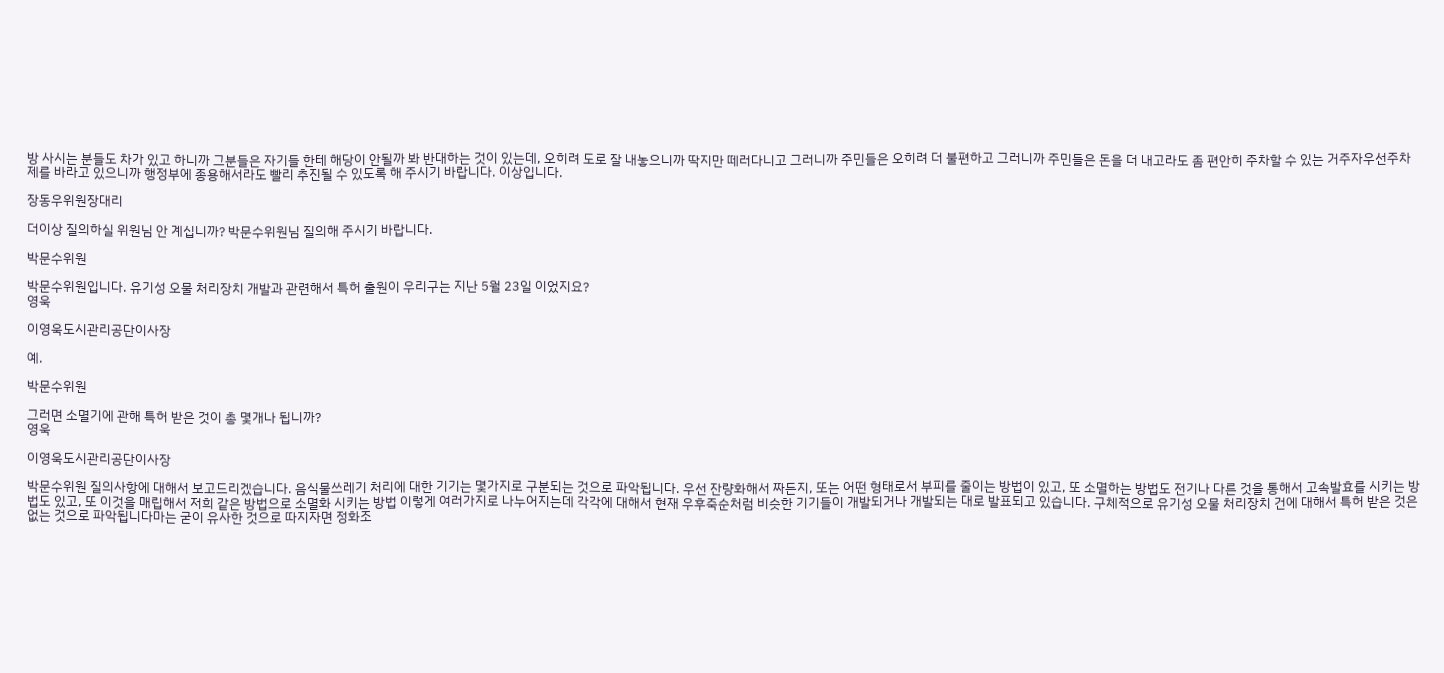방 사시는 분들도 차가 있고 하니까 그분들은 자기들 한테 해당이 안될까 봐 반대하는 것이 있는데, 오히려 도로 잘 내놓으니까 딱지만 떼러다니고 그러니까 주민들은 오히려 더 불편하고 그러니까 주민들은 돈을 더 내고라도 좀 편안히 주차할 수 있는 거주자우선주차제를 바라고 있으니까 행정부에 종용해서라도 빨리 추진될 수 있도록 해 주시기 바랍니다. 이상입니다.

장동우위원장대리

더이상 질의하실 위원님 안 계십니까? 박문수위원님 질의해 주시기 바랍니다.

박문수위원

박문수위원입니다. 유기성 오물 처리장치 개발과 관련해서 특허 출원이 우리구는 지난 5월 23일 이었지요?
영욱

이영욱도시관리공단이사장

예.

박문수위원

그러면 소멸기에 관해 특허 받은 것이 총 몇개나 됩니까?
영욱

이영욱도시관리공단이사장

박문수위원 질의사항에 대해서 보고드리겠습니다. 음식물쓰레기 처리에 대한 기기는 몇가지로 구분되는 것으로 파악됩니다. 우선 잔량화해서 짜든지, 또는 어떤 형태로서 부피를 줄이는 방법이 있고, 또 소멸하는 방법도 전기나 다른 것을 통해서 고속발효를 시키는 방법도 있고, 또 이것을 매립해서 저희 같은 방법으로 소멸화 시키는 방법 이렇게 여러가지로 나누어지는데 각각에 대해서 현재 우후죽순처럼 비슷한 기기들이 개발되거나 개발되는 대로 발표되고 있습니다. 구체적으로 유기성 오물 처리장치 건에 대해서 특허 받은 것은 없는 것으로 파악됩니다마는 굳이 유사한 것으로 따지자면 정화조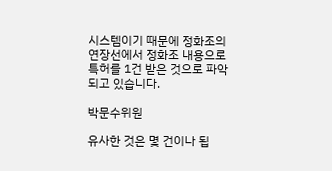시스템이기 때문에 정화조의 연장선에서 정화조 내용으로 특허를 1건 받은 것으로 파악되고 있습니다.

박문수위원

유사한 것은 몇 건이나 됩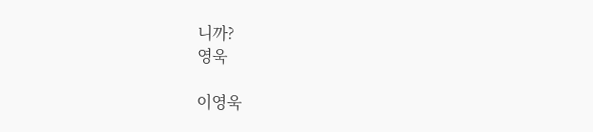니까?
영욱

이영욱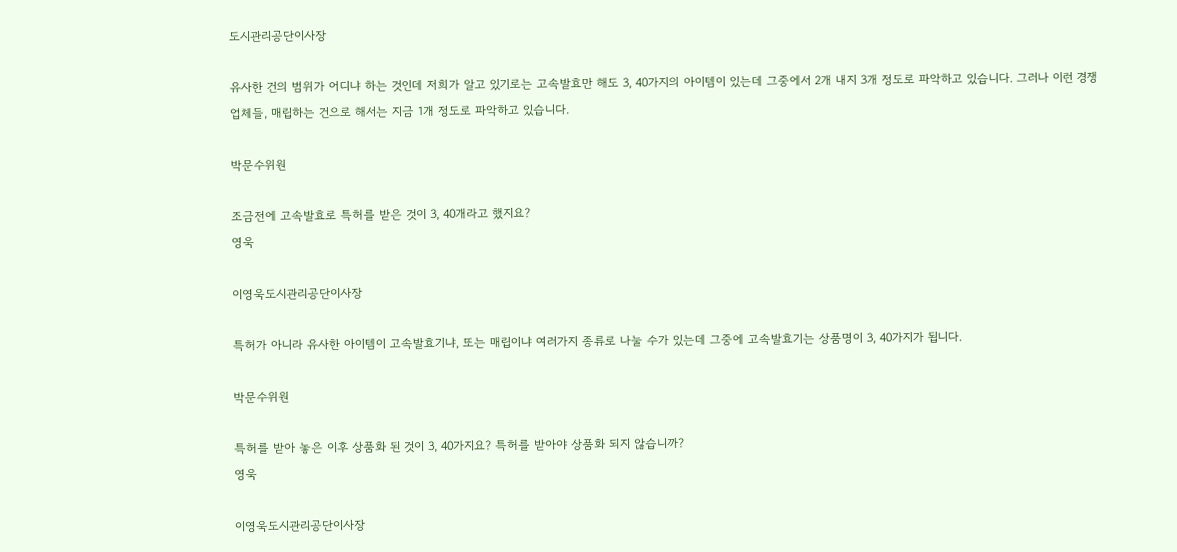도시관리공단이사장

유사한 건의 범위가 어디냐 하는 것인데 저희가 알고 있기로는 고속발효만 해도 3, 40가지의 아이템이 있는데 그중에서 2개 내지 3개 정도로 파악하고 있습니다. 그러나 이런 경쟁업체들, 매립하는 건으로 해서는 지금 1개 정도로 파악하고 있습니다.

박문수위원

조금전에 고속발효로 특허를 받은 것이 3, 40개라고 했지요?
영욱

이영욱도시관리공단이사장

특허가 아니라 유사한 아이템이 고속발효기냐, 또는 매립이냐 여러가지 종류로 나눌 수가 있는데 그중에 고속발효기는 상품명이 3, 40가지가 됩니다.

박문수위원

특허를 받아 놓은 이후 상품화 된 것이 3, 40가지요? 특허를 받아야 상품화 되지 않습니까?
영욱

이영욱도시관리공단이사장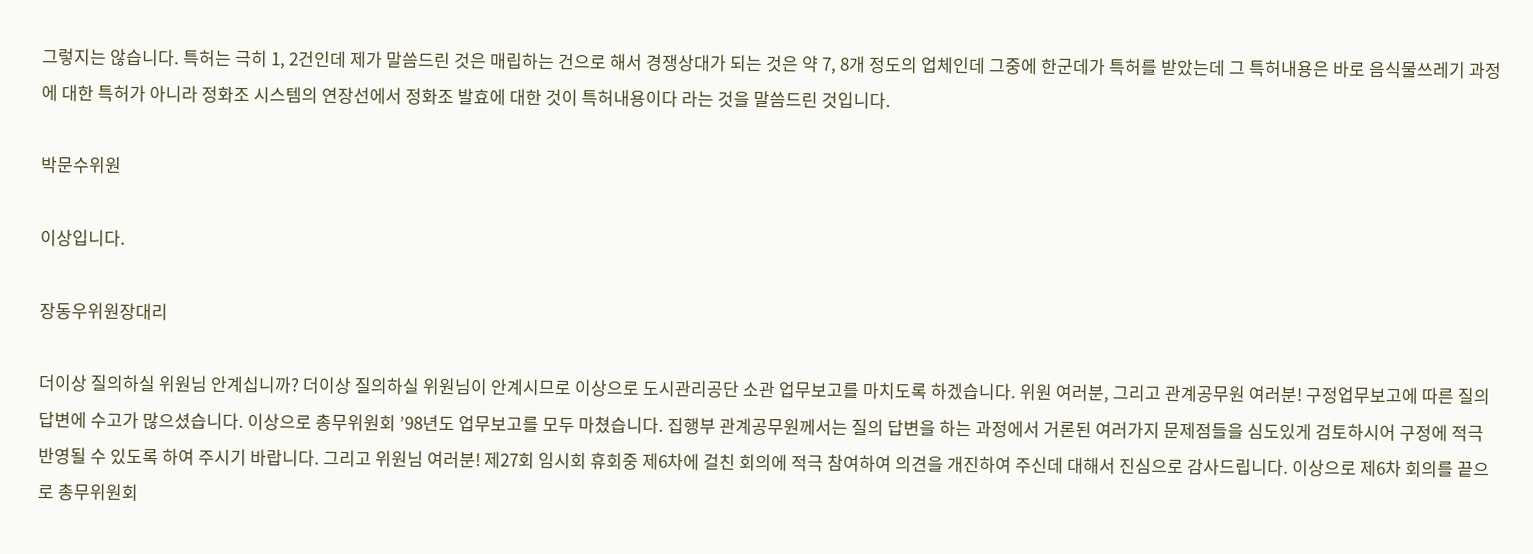그렇지는 않습니다. 특허는 극히 1, 2건인데 제가 말씀드린 것은 매립하는 건으로 해서 경쟁상대가 되는 것은 약 7, 8개 정도의 업체인데 그중에 한군데가 특허를 받았는데 그 특허내용은 바로 음식물쓰레기 과정에 대한 특허가 아니라 정화조 시스템의 연장선에서 정화조 발효에 대한 것이 특허내용이다 라는 것을 말씀드린 것입니다.

박문수위원

이상입니다.

장동우위원장대리

더이상 질의하실 위원님 안계십니까? 더이상 질의하실 위원님이 안계시므로 이상으로 도시관리공단 소관 업무보고를 마치도록 하겠습니다. 위원 여러분, 그리고 관계공무원 여러분! 구정업무보고에 따른 질의 답변에 수고가 많으셨습니다. 이상으로 총무위원회 ’98년도 업무보고를 모두 마쳤습니다. 집행부 관계공무원께서는 질의 답변을 하는 과정에서 거론된 여러가지 문제점들을 심도있게 검토하시어 구정에 적극 반영될 수 있도록 하여 주시기 바랍니다. 그리고 위원님 여러분! 제27회 임시회 휴회중 제6차에 걸친 회의에 적극 참여하여 의견을 개진하여 주신데 대해서 진심으로 감사드립니다. 이상으로 제6차 회의를 끝으로 총무위원회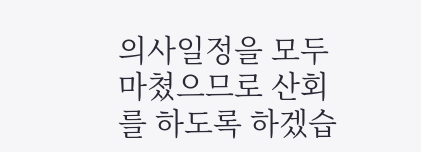의사일정을 모두 마쳤으므로 산회를 하도록 하겠습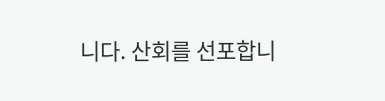니다. 산회를 선포합니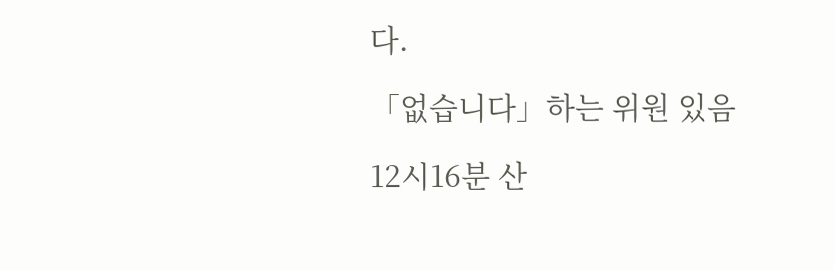다.

「없습니다」하는 위원 있음

12시16분 산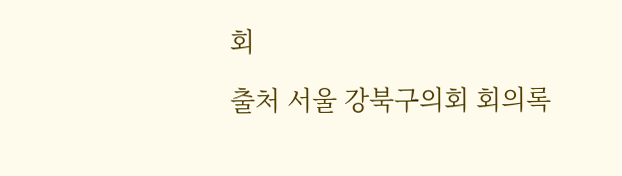회

출처 서울 강북구의회 회의록